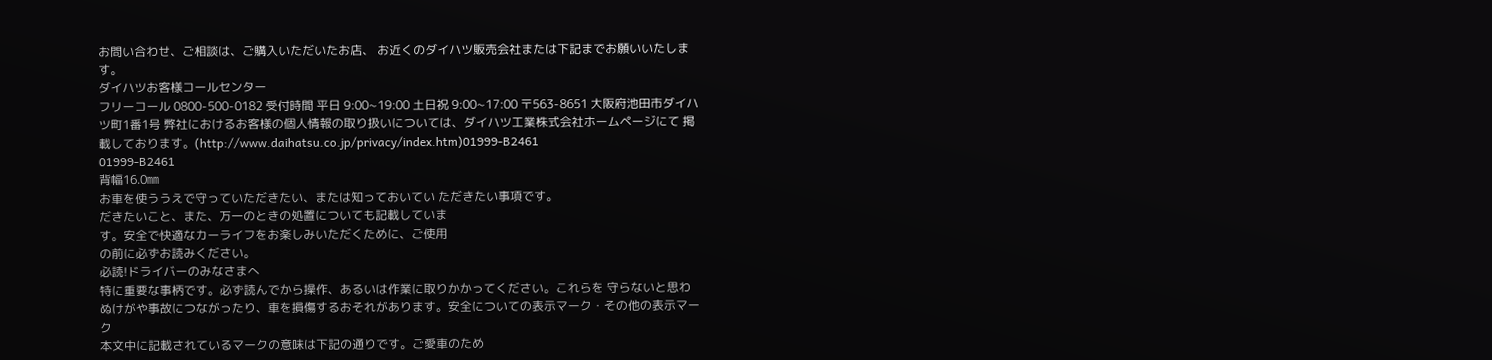お問い合わせ、ご相談は、ご購入いただいたお店、 お近くのダイハツ販売会社または下記までお願いいたします。
ダイハツお客様コールセンター
フリーコール 0800-500-0182 受付時間 平日 9:00∼19:00 土日祝 9:00∼17:00 〒563-8651 大阪府池田市ダイハツ町1番1号 弊社におけるお客様の個人情報の取り扱いについては、ダイハツ工業株式会社ホームページにて 掲載しております。(http://www.daihatsu.co.jp/privacy/index.htm)01999-B2461
01999-B2461
背幅16.0㎜
お車を使ううえで守っていただきたい、または知っておいてい ただきたい事項です。
だきたいこと、また、万一のときの処置についても記載していま
す。安全で快適なカーライフをお楽しみいただくために、ご使用
の前に必ずお読みください。
必読!ドライバーのみなさまへ
特に重要な事柄です。必ず読んでから操作、あるいは作業に取りかかってください。これらを 守らないと思わぬけがや事故につながったり、車を損傷するおそれがあります。安全についての表示マーク・その他の表示マーク
本文中に記載されているマークの意味は下記の通りです。ご愛車のため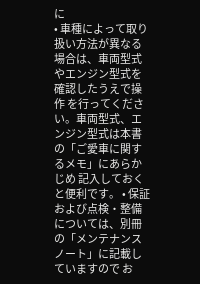に
• 車種によって取り扱い方法が異なる場合は、車両型式やエンジン型式を確認したうえで操作 を行ってください。車両型式、エンジン型式は本書の「ご愛車に関するメモ」にあらかじめ 記入しておくと便利です。 • 保証および点検・整備については、別冊の「メンテナンスノート」に記載していますので お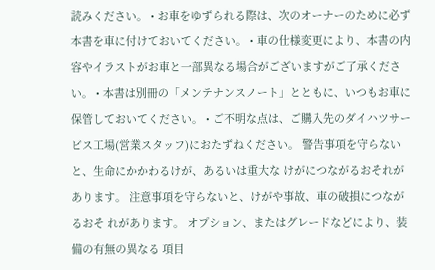読みください。 • お車をゆずられる際は、次のオーナーのために必ず本書を車に付けておいてください。 • 車の仕様変更により、本書の内容やイラストがお車と一部異なる場合がございますがご了承ください。 • 本書は別冊の「メンテナンスノート」とともに、いつもお車に保管しておいてください。 • ご不明な点は、ご購入先のダイハツサービス工場(営業スタッフ)におたずねください。 警告事項を守らないと、生命にかかわるけが、あるいは重大な けがにつながるおそれがあります。 注意事項を守らないと、けがや事故、車の破損につながるおそ れがあります。 オプション、またはグレードなどにより、装備の有無の異なる 項目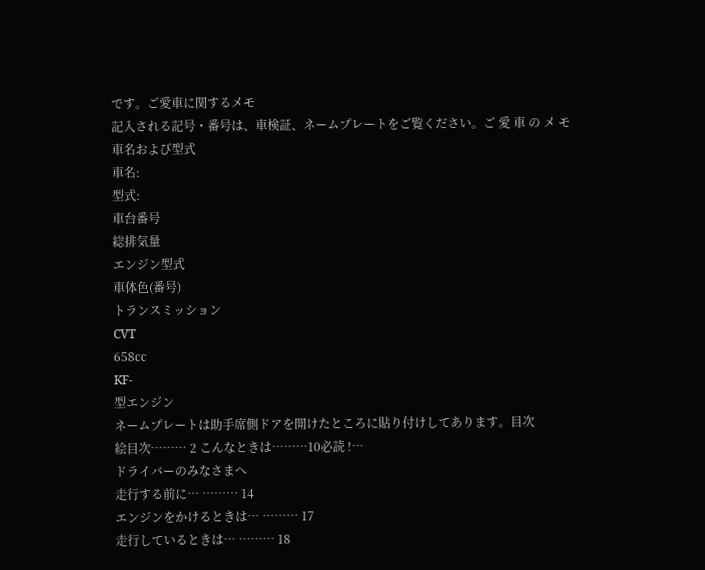です。ご愛車に関するメモ
記入される記号・番号は、車検証、ネームプレートをご覧ください。ご 愛 車 の メ モ
車名および型式
車名:
型式:
車台番号
総排気量
エンジン型式
車体色(番号)
トランスミッション
CVT
658㏄
KF-
型エンジン
ネームプレートは助手席側ドアを開けたところに貼り付けしてあります。目次
絵目次……… 2 こんなときは………10必読 !…
ドライバーのみなさまへ
走行する前に… ……… 14
エンジンをかけるときは… ……… 17
走行しているときは… ……… 18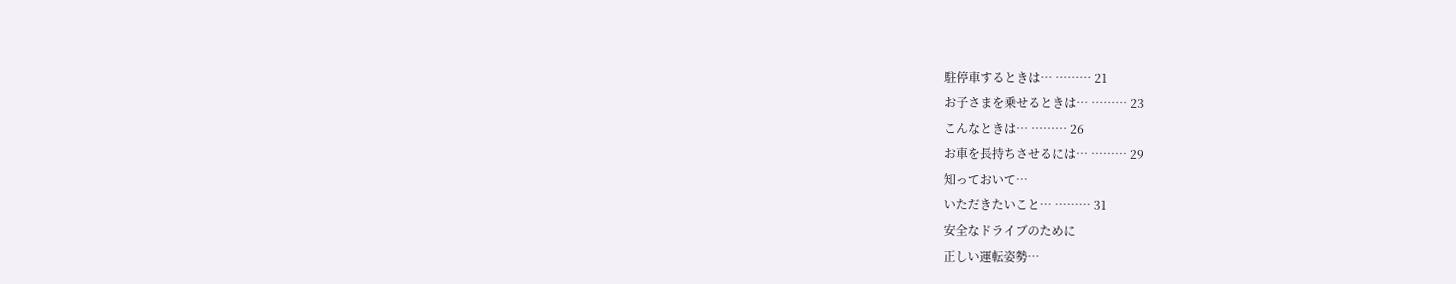駐停車するときは… ……… 21
お子さまを乗せるときは… ……… 23
こんなときは… ……… 26
お車を長持ちさせるには… ……… 29
知っておいて…
いただきたいこと… ……… 31
安全なドライブのために
正しい運転姿勢…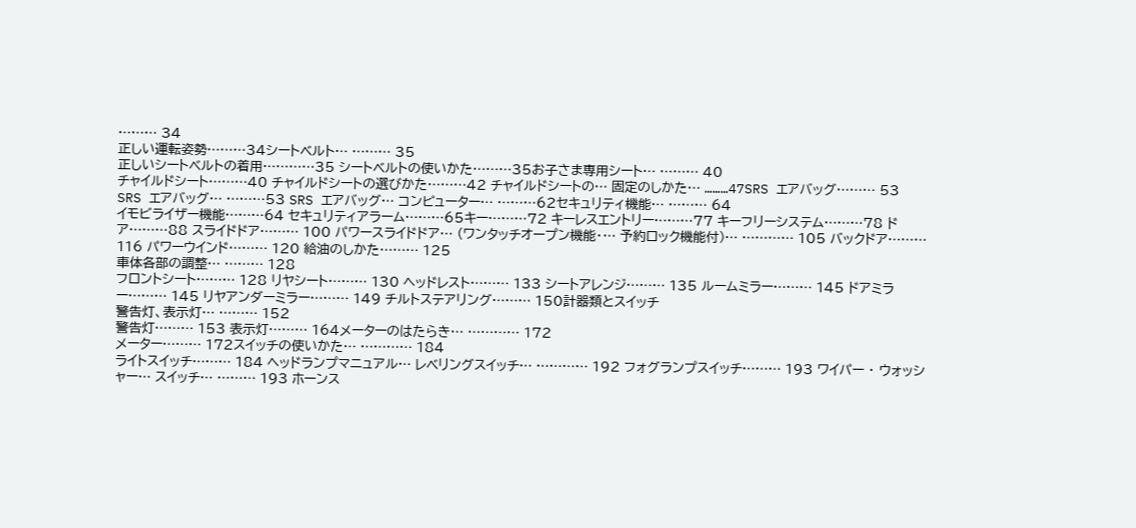……… 34
正しい運転姿勢………34シートベルト… ……… 35
正しいシートベルトの着用…………35 シートベルトの使いかた………35お子さま専用シート… ……… 40
チャイルドシート………40 チャイルドシートの選びかた………42 チャイルドシートの… 固定のしかた… ………47SRS エアバッグ……… 53
SRS エアバッグ… ………53 SRS エアバッグ… コンピューター… ………62セキュリティ機能… ……… 64
イモビライザー機能………64 セキュリティアラーム………65キー………72 キーレスエントリー………77 キーフリーシステム………78 ドア………88 スライドドア……… 100 パワースライドドア… (ワンタッチオープン機能・… 予約ロック機能付)… ………… 105 バックドア……… 116 パワーウインド……… 120 給油のしかた……… 125
車体各部の調整… ……… 128
フロントシート……… 128 リヤシート……… 130 ヘッドレスト……… 133 シートアレンジ……… 135 ルームミラー……… 145 ドアミラー……… 145 リヤアンダーミラー……… 149 チルトステアリング……… 150計器類とスイッチ
警告灯、表示灯… ……… 152
警告灯……… 153 表示灯……… 164メーターのはたらき… ………… 172
メーター……… 172スイッチの使いかた… ………… 184
ライトスイッチ……… 184 ヘッドランプマニュアル… レベリングスイッチ… ………… 192 フォグランプスイッチ……… 193 ワイパー ・ ウォッシャー… スイッチ… ……… 193 ホーンス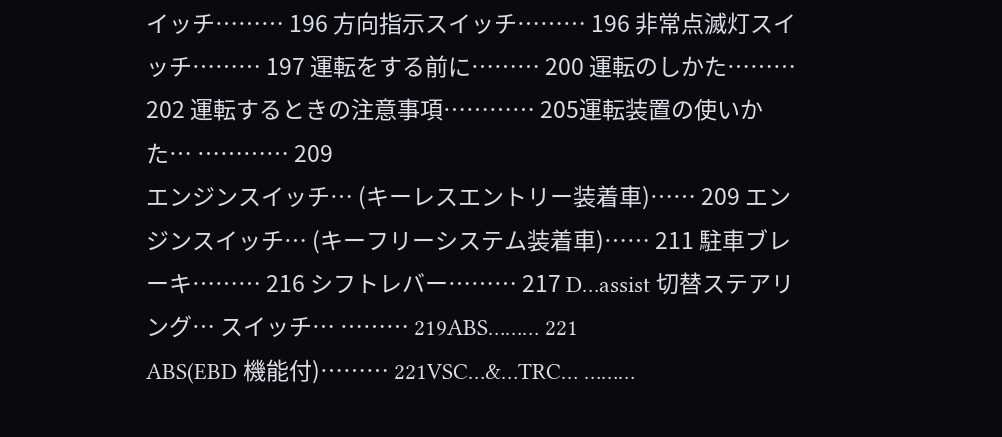イッチ……… 196 方向指示スイッチ……… 196 非常点滅灯スイッチ……… 197 運転をする前に……… 200 運転のしかた……… 202 運転するときの注意事項………… 205運転装置の使いかた… ………… 209
エンジンスイッチ… (キーレスエントリー装着車)…… 209 エンジンスイッチ… (キーフリーシステム装着車)…… 211 駐車ブレーキ……… 216 シフトレバー……… 217 D…assist 切替ステアリング… スイッチ… ……… 219ABS……… 221
ABS(EBD 機能付)……… 221VSC…&…TRC… ………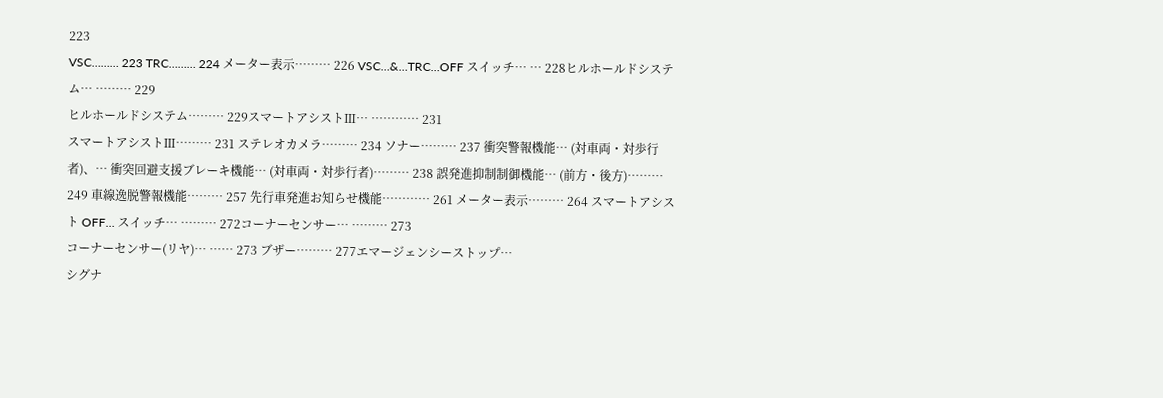223
VSC……… 223 TRC……… 224 メーター表示……… 226 VSC…&…TRC…OFF スイッチ… … 228ヒルホールドシステム… ……… 229
ヒルホールドシステム……… 229スマートアシストⅢ… ………… 231
スマートアシストⅢ……… 231 ステレオカメラ……… 234 ソナー……… 237 衝突警報機能… (対車両・対歩行者)、… 衝突回避支援ブレーキ機能… (対車両・対歩行者)……… 238 誤発進抑制制御機能… (前方・後方)……… 249 車線逸脱警報機能……… 257 先行車発進お知らせ機能………… 261 メーター表示……… 264 スマートアシスト OFF… スイッチ… ……… 272コーナーセンサー… ……… 273
コーナーセンサー(リヤ)… …… 273 ブザー……… 277エマージェンシーストップ…
シグナ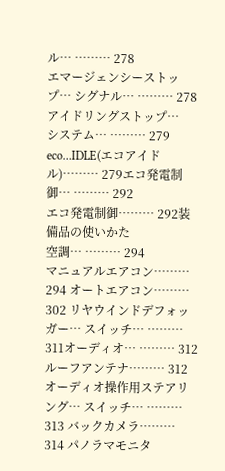ル… ……… 278
エマージェンシーストップ… シグナル… ……… 278アイドリングストップ…
システム… ……… 279
eco…IDLE(エコアイドル)……… 279エコ発電制御… ……… 292
エコ発電制御……… 292装備品の使いかた
空調… ……… 294
マニュアルエアコン……… 294 オートエアコン……… 302 リヤウインドデフォッガー… スイッチ… ……… 311オーディオ… ……… 312
ルーフアンテナ……… 312 オーディオ操作用ステアリング… スイッチ… ……… 313 バックカメラ……… 314 パノラマモニタ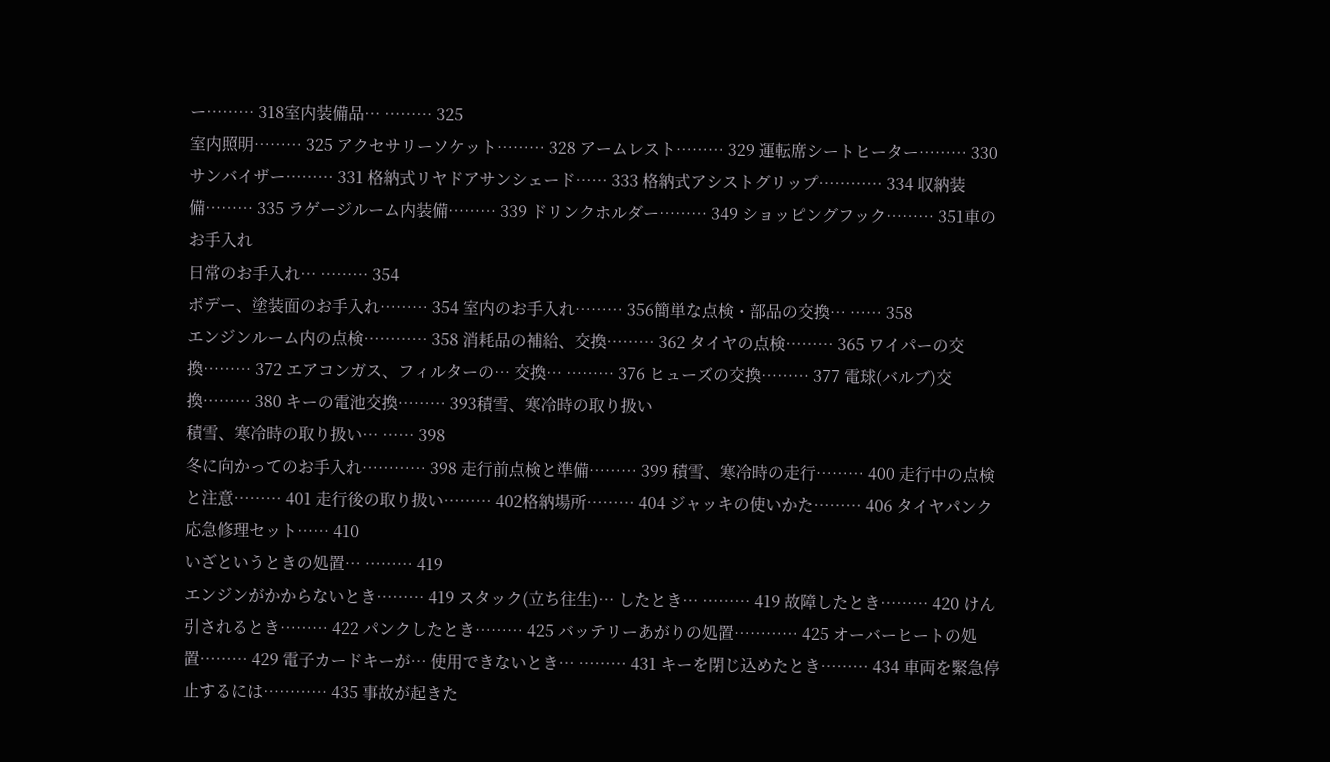ー……… 318室内装備品… ……… 325
室内照明……… 325 アクセサリーソケット……… 328 アームレスト……… 329 運転席シートヒーター……… 330 サンバイザー……… 331 格納式リヤドアサンシェード…… 333 格納式アシストグリップ………… 334 収納装備……… 335 ラゲージルーム内装備……… 339 ドリンクホルダー……… 349 ショッピングフック……… 351車のお手入れ
日常のお手入れ… ……… 354
ボデー、塗装面のお手入れ……… 354 室内のお手入れ……… 356簡単な点検・部品の交換… …… 358
エンジンルーム内の点検………… 358 消耗品の補給、交換……… 362 タイヤの点検……… 365 ワイパーの交換……… 372 エアコンガス、フィルターの… 交換… ……… 376 ヒューズの交換……… 377 電球(バルブ)交換……… 380 キーの電池交換……… 393積雪、寒冷時の取り扱い
積雪、寒冷時の取り扱い… …… 398
冬に向かってのお手入れ………… 398 走行前点検と準備……… 399 積雪、寒冷時の走行……… 400 走行中の点検と注意……… 401 走行後の取り扱い……… 402格納場所……… 404 ジャッキの使いかた……… 406 タイヤパンク応急修理セット…… 410
いざというときの処置… ……… 419
エンジンがかからないとき……… 419 スタック(立ち往生)… したとき… ……… 419 故障したとき……… 420 けん引されるとき……… 422 パンクしたとき……… 425 バッテリーあがりの処置………… 425 オーバーヒートの処置……… 429 電子カードキーが… 使用できないとき… ……… 431 キーを閉じ込めたとき……… 434 車両を緊急停止するには………… 435 事故が起きた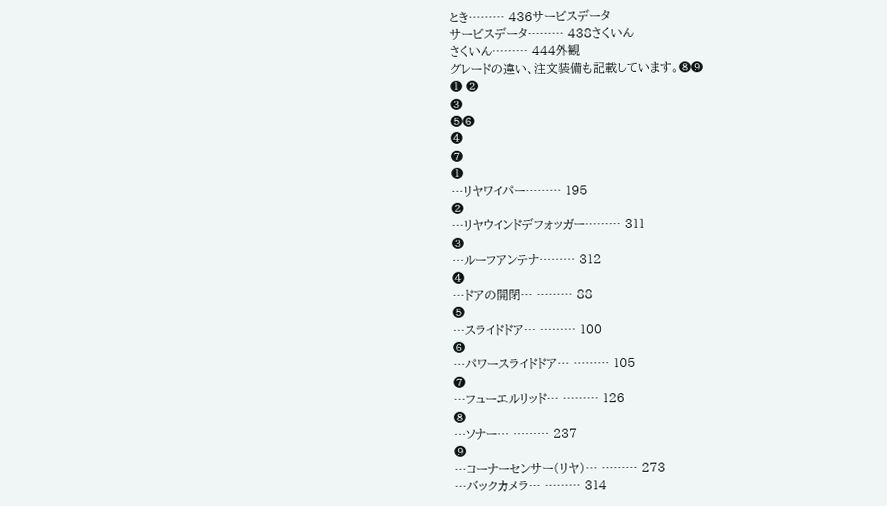とき……… 436サービスデータ
サービスデータ……… 438さくいん
さくいん……… 444外観
グレードの違い、注文装備も記載しています。❽❾
❶ ❷
❸
❺❻
❹
❼
❶
…リヤワイパー……… 195
❷
…リヤウインドデフォッガー……… 311
❸
…ルーフアンテナ……… 312
❹
…ドアの開閉… ……… 88
❺
…スライドドア… ……… 100
❻
…パワースライドドア… ……… 105
❼
…フューエルリッド… ……… 126
❽
…ソナー… ……… 237
❾
…コーナーセンサー(リヤ)… ……… 273
…バックカメラ… ……… 314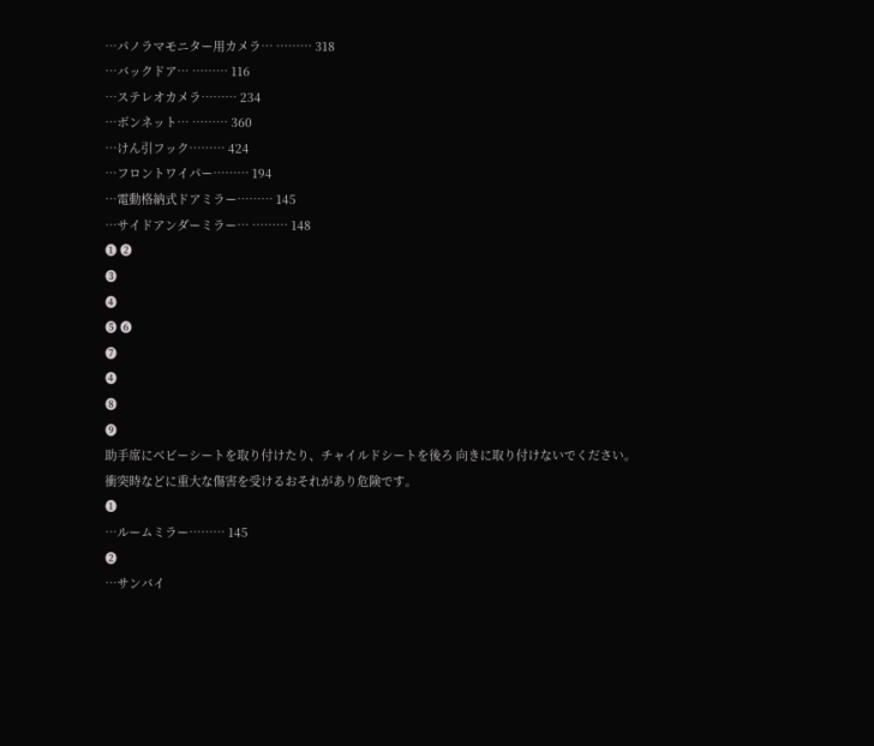…パノラマモニター用カメラ… ……… 318
…バックドア… ……… 116
…ステレオカメラ……… 234
…ボンネット… ……… 360
…けん引フック……… 424
…フロントワイパー……… 194
…電動格納式ドアミラー……… 145
…サイドアンダーミラー… ……… 148
❶ ❷
❸
❹
❺ ❻
❼
❹
❽
❾
助手席にベビーシートを取り付けたり、チャイルドシートを後ろ 向きに取り付けないでください。
衝突時などに重大な傷害を受けるおそれがあり危険です。
❶
…ルームミラー……… 145
❷
…サンバイ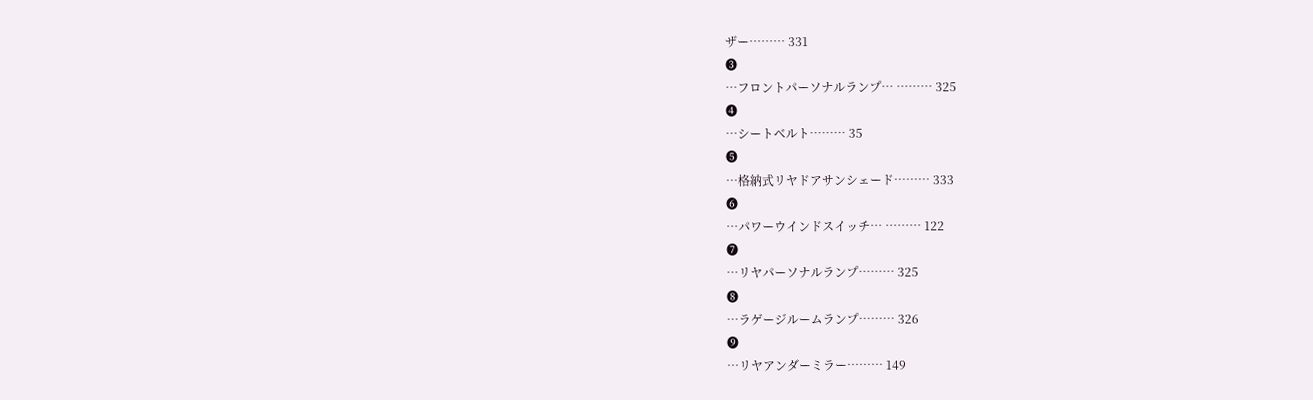ザー……… 331
❸
…フロントパーソナルランプ… ……… 325
❹
…シートベルト……… 35
❺
…格納式リヤドアサンシェード……… 333
❻
…パワーウインドスイッチ… ……… 122
❼
…リヤパーソナルランプ……… 325
❽
…ラゲージルームランプ……… 326
❾
…リヤアンダーミラー……… 149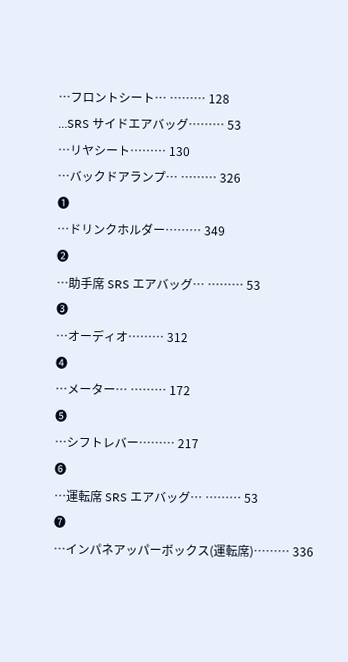…フロントシート… ……… 128
…SRS サイドエアバッグ……… 53
…リヤシート……… 130
…バックドアランプ… ……… 326
❶
…ドリンクホルダー……… 349
❷
…助手席 SRS エアバッグ… ……… 53
❸
…オーディオ……… 312
❹
…メーター… ……… 172
❺
…シフトレバー……… 217
❻
…運転席 SRS エアバッグ… ……… 53
❼
…インパネアッパーボックス(運転席)……… 336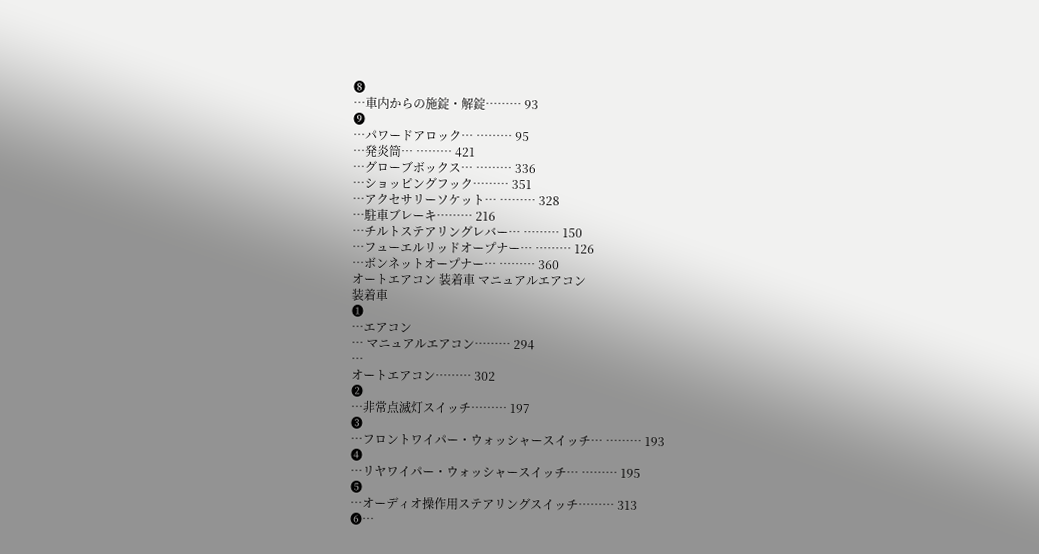❽
…車内からの施錠・解錠……… 93
❾
…パワードアロック… ……… 95
…発炎筒… ……… 421
…グローブボックス… ……… 336
…ショッピングフック……… 351
…アクセサリーソケット… ……… 328
…駐車ブレーキ……… 216
…チルトステアリングレバー… ……… 150
…フューエルリッドオープナー… ……… 126
…ボンネットオープナー… ……… 360
オートエアコン 装着車 マニュアルエアコン
装着車
❶
…エアコン
… マニュアルエアコン……… 294
…
オートエアコン……… 302
❷
…非常点滅灯スイッチ……… 197
❸
…フロントワイパー・ウォッシャースイッチ… ……… 193
❹
…リヤワイパー・ウォッシャースイッチ… ……… 195
❺
…オーディオ操作用ステアリングスイッチ……… 313
❻…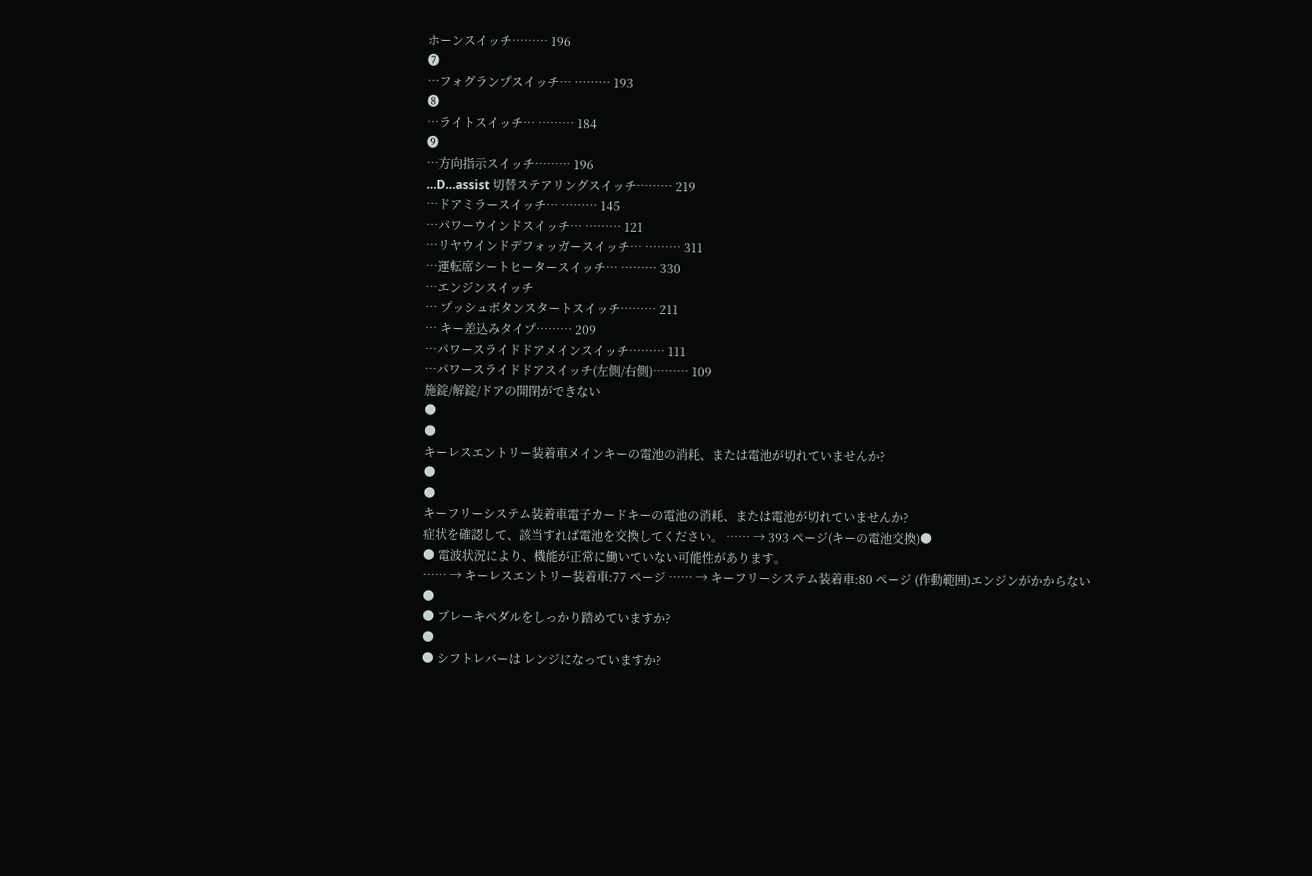ホーンスイッチ……… 196
❼
…フォグランプスイッチ… ……… 193
❽
…ライトスイッチ… ……… 184
❾
…方向指示スイッチ……… 196
…D…assist 切替ステアリングスイッチ……… 219
…ドアミラースイッチ… ……… 145
…パワーウインドスイッチ… ……… 121
…リヤウインドデフォッガースイッチ… ……… 311
…運転席シートヒータースイッチ… ……… 330
…エンジンスイッチ
… プッシュボタンスタートスイッチ……… 211
… キー差込みタイプ……… 209
…パワースライドドアメインスイッチ……… 111
…パワースライドドアスイッチ(左側/右側)……… 109
施錠/解錠/ドアの開閉ができない
●
●
キーレスエントリー装着車メインキーの電池の消耗、または電池が切れていませんか?
●
●
キーフリーシステム装着車電子カードキーの電池の消耗、または電池が切れていませんか?
症状を確認して、該当すれば電池を交換してください。 …… → 393 ページ(キーの電池交換)●
● 電波状況により、機能が正常に働いていない可能性があります。
…… → キーレスエントリー装着車:77 ページ …… → キーフリーシステム装着車:80 ページ (作動範囲)エンジンがかからない
●
● ブレーキペダルをしっかり踏めていますか?
●
● シフトレバーは レンジになっていますか?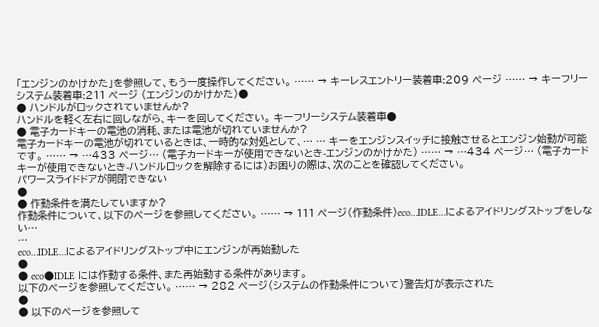「エンジンのかけかた」を参照して、もう一度操作してください。 …… → キーレスエントリー装着車:209 ページ …… → キーフリーシステム装着車:211 ページ (エンジンのかけかた)●
● ハンドルがロックされていませんか?
ハンドルを軽く左右に回しながら、キーを回してください。 キーフリーシステム装着車●
● 電子カードキーの電池の消耗、または電池が切れていませんか?
電子カードキーの電池が切れているときは、一時的な対処として、… … キーをエンジンスイッチに接触させるとエンジン始動が可能です。 …… → …433 ページ… (電子カードキーが使用できないとき-エンジンのかけかた) …… → …434 ページ… (電子カードキーが使用できないとき-ハンドルロックを解除するには)お困りの際は、次のことを確認してください。
パワースライドドアが開閉できない
●
● 作動条件を満たしていますか?
作動条件について、以下のページを参照してください。 …… → 111 ページ(作動条件)eco…IDLE…によるアイドリングストップをしない…
…
eco…IDLE…によるアイドリングストップ中にエンジンが再始動した
●
● eco●IDLE には作動する条件、また再始動する条件があります。
以下のページを参照してください。 …… → 282 ページ(システムの作動条件について)警告灯が表示された
●
● 以下のページを参照して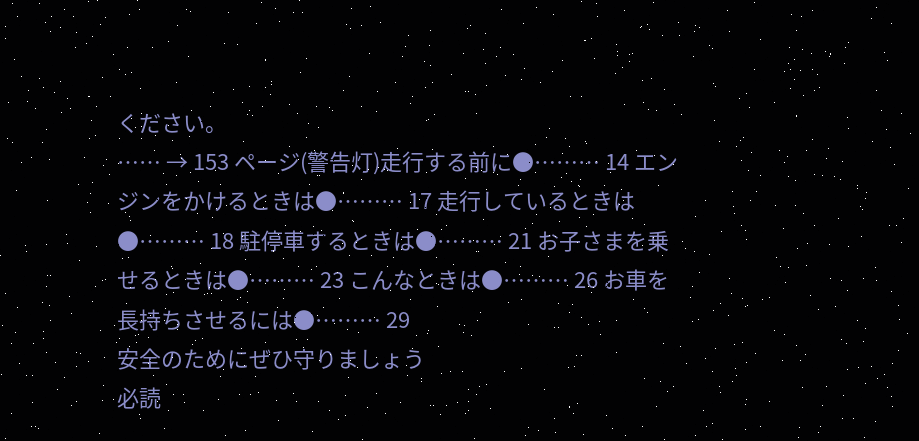ください。
…… → 153 ページ(警告灯)走行する前に●……… 14 エンジンをかけるときは●……… 17 走行しているときは●……… 18 駐停車するときは●……… 21 お子さまを乗せるときは●……… 23 こんなときは●……… 26 お車を長持ちさせるには●……… 29
安全のためにぜひ守りましょう
必読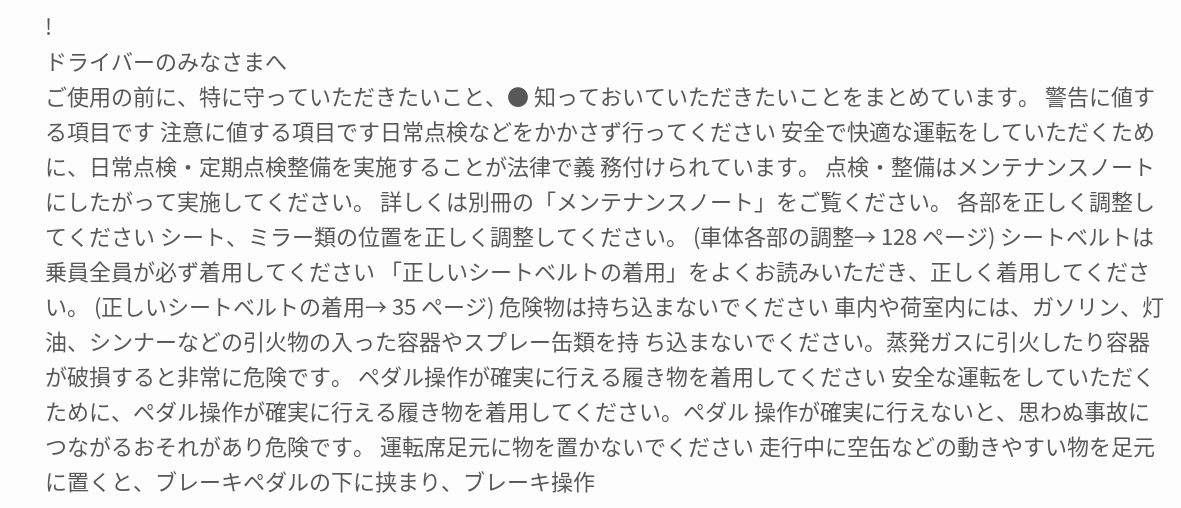!
ドライバーのみなさまへ
ご使用の前に、特に守っていただきたいこと、● 知っておいていただきたいことをまとめています。 警告に値する項目です 注意に値する項目です日常点検などをかかさず行ってください 安全で快適な運転をしていただくために、日常点検・定期点検整備を実施することが法律で義 務付けられています。 点検・整備はメンテナンスノートにしたがって実施してください。 詳しくは別冊の「メンテナンスノート」をご覧ください。 各部を正しく調整してください シート、ミラー類の位置を正しく調整してください。 (車体各部の調整→ 128 ページ) シートベルトは乗員全員が必ず着用してください 「正しいシートベルトの着用」をよくお読みいただき、正しく着用してください。 (正しいシートベルトの着用→ 35 ページ) 危険物は持ち込まないでください 車内や荷室内には、ガソリン、灯油、シンナーなどの引火物の入った容器やスプレー缶類を持 ち込まないでください。蒸発ガスに引火したり容器が破損すると非常に危険です。 ペダル操作が確実に行える履き物を着用してください 安全な運転をしていただくために、ペダル操作が確実に行える履き物を着用してください。ペダル 操作が確実に行えないと、思わぬ事故につながるおそれがあり危険です。 運転席足元に物を置かないでください 走行中に空缶などの動きやすい物を足元に置くと、ブレーキペダルの下に挟まり、ブレーキ操作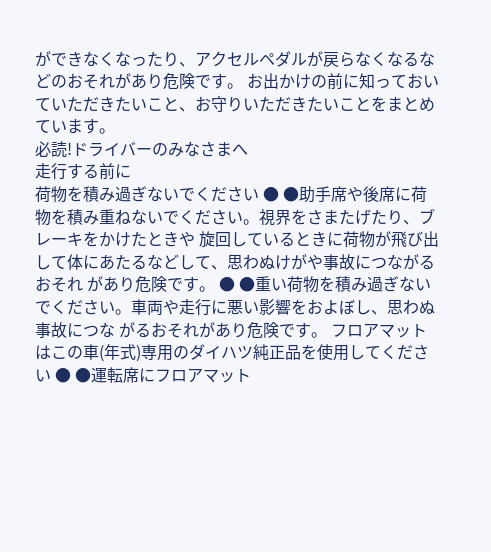ができなくなったり、アクセルペダルが戻らなくなるなどのおそれがあり危険です。 お出かけの前に知っておいていただきたいこと、お守りいただきたいことをまとめています。
必読!ドライバーのみなさまへ
走行する前に
荷物を積み過ぎないでください ● ●助手席や後席に荷物を積み重ねないでください。視界をさまたげたり、ブレーキをかけたときや 旋回しているときに荷物が飛び出して体にあたるなどして、思わぬけがや事故につながるおそれ があり危険です。 ● ●重い荷物を積み過ぎないでください。車両や走行に悪い影響をおよぼし、思わぬ事故につな がるおそれがあり危険です。 フロアマットはこの車(年式)専用のダイハツ純正品を使用してください ● ●運転席にフロアマット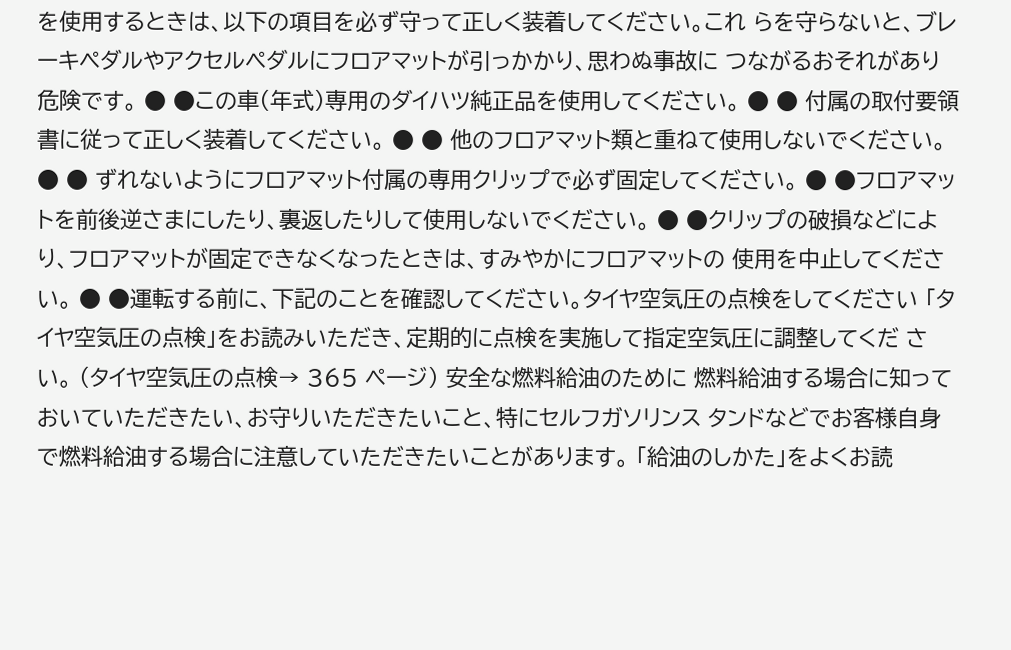を使用するときは、以下の項目を必ず守って正しく装着してください。これ らを守らないと、ブレーキペダルやアクセルペダルにフロアマットが引っかかり、思わぬ事故に つながるおそれがあり危険です。 ● ●この車(年式)専用のダイハツ純正品を使用してください。 ● ● 付属の取付要領書に従って正しく装着してください。 ● ● 他のフロアマット類と重ねて使用しないでください。 ● ● ずれないようにフロアマット付属の専用クリップで必ず固定してください。 ● ●フロアマットを前後逆さまにしたり、裏返したりして使用しないでください。 ● ●クリップの破損などにより、フロアマットが固定できなくなったときは、すみやかにフロアマットの 使用を中止してください。 ● ●運転する前に、下記のことを確認してください。タイヤ空気圧の点検をしてください 「タイヤ空気圧の点検」をお読みいただき、定期的に点検を実施して指定空気圧に調整してくだ さい。 (タイヤ空気圧の点検→ 365 ページ) 安全な燃料給油のために 燃料給油する場合に知っておいていただきたい、お守りいただきたいこと、特にセルフガソリンス タンドなどでお客様自身で燃料給油する場合に注意していただきたいことがあります。 「給油のしかた」をよくお読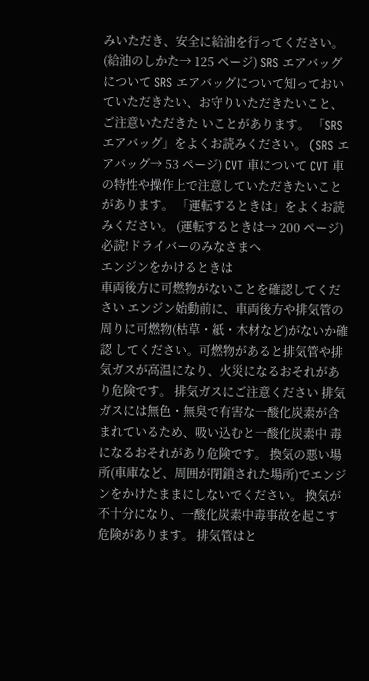みいただき、安全に給油を行ってください。 (給油のしかた→ 125 ページ) SRS エアバッグについて SRS エアバッグについて知っておいていただきたい、お守りいただきたいこと、ご注意いただきた いことがあります。 「SRS エアバッグ」をよくお読みください。 (SRS エアバッグ→ 53 ページ) CVT 車について CVT 車の特性や操作上で注意していただきたいことがあります。 「運転するときは」をよくお読みください。 (運転するときは→ 200 ページ)
必読!ドライバーのみなさまへ
エンジンをかけるときは
車両後方に可燃物がないことを確認してください エンジン始動前に、車両後方や排気管の周りに可燃物(枯草・紙・木材など)がないか確認 してください。可燃物があると排気管や排気ガスが高温になり、火災になるおそれがあり危険です。 排気ガスにご注意ください 排気ガスには無色・無臭で有害な一酸化炭素が含まれているため、吸い込むと一酸化炭素中 毒になるおそれがあり危険です。 換気の悪い場所(車庫など、周囲が閉鎖された場所)でエンジンをかけたままにしないでください。 換気が不十分になり、一酸化炭素中毒事故を起こす危険があります。 排気管はと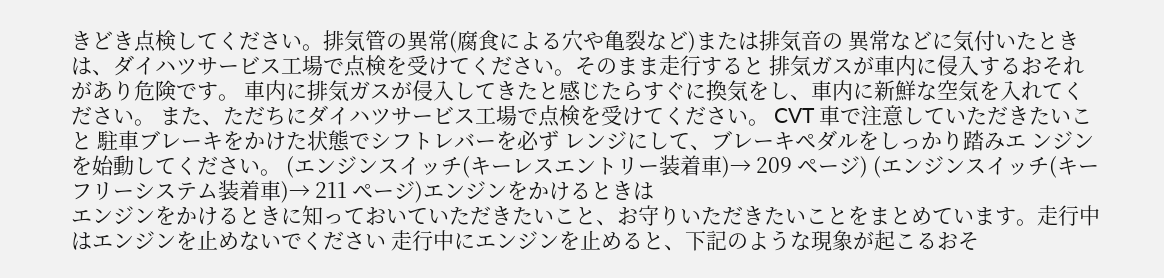きどき点検してください。排気管の異常(腐食による穴や亀裂など)または排気音の 異常などに気付いたときは、ダイハツサービス工場で点検を受けてください。そのまま走行すると 排気ガスが車内に侵入するおそれがあり危険です。 車内に排気ガスが侵入してきたと感じたらすぐに換気をし、車内に新鮮な空気を入れてください。 また、ただちにダイハツサービス工場で点検を受けてください。 CVT 車で注意していただきたいこと 駐車ブレーキをかけた状態でシフトレバーを必ず レンジにして、ブレーキペダルをしっかり踏みエ ンジンを始動してください。 (エンジンスイッチ(キーレスエントリー装着車)→ 209 ページ) (エンジンスイッチ(キーフリーシステム装着車)→ 211 ページ)エンジンをかけるときは
エンジンをかけるときに知っておいていただきたいこと、お守りいただきたいことをまとめています。走行中はエンジンを止めないでください 走行中にエンジンを止めると、下記のような現象が起こるおそ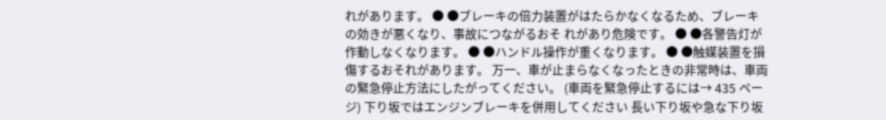れがあります。 ● ●ブレーキの倍力装置がはたらかなくなるため、ブレーキの効きが悪くなり、事故につながるおそ れがあり危険です。 ● ●各警告灯が作動しなくなります。 ● ●ハンドル操作が重くなります。 ● ●触媒装置を損傷するおそれがあります。 万一、車が止まらなくなったときの非常時は、車両の緊急停止方法にしたがってください。 (車両を緊急停止するには→ 435 ページ) 下り坂ではエンジンブレーキを併用してください 長い下り坂や急な下り坂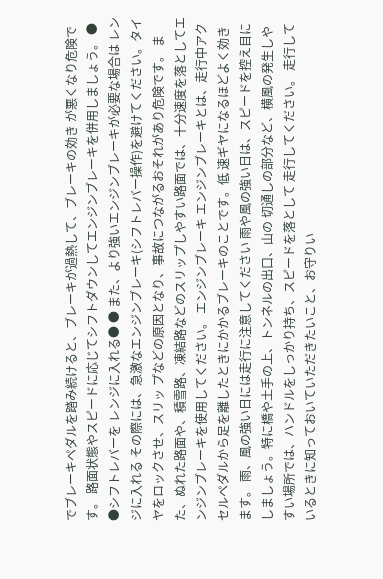でブレーキペダルを踏み続けると、ブレーキが過熱して、ブレーキの効き が悪くなり危険です。 路面状態やスピードに応じてシフトダウンしてエンジンブレーキを併用しましょう。 ● ●シフトレバーを レンジに入れる● ● また、より強いエンジンブレーキが必要な場合は レンジに入れる その際には、急激なエンジンブレーキ(シフトレバー操作)を避けてください。タイヤをロックさせ、スリッ プなどの原因となり、事故につながるおそれがあり危険です。 また、ぬれた路面や、積雪路、凍結路などのスリップしやすい路面では、十分速度を落としてエ ンジンブレーキを使用してください。 エンジンブレーキ エンジンブレーキとは、走行中アクセルペダルから足を離したときにかかるブレーキのことです。低 速ギヤになるほどよく効きます。 雨、風の強い日には走行に注意してください 雨や風の強い日は、スピードを控え目にしましょう。特に橋や土手の上、トンネルの出口、山の 切通しの部分など、横風の発生しやすい場所では、ハンドルをしっかり持ち、スピードを落として 走行してください。 走行しているときに知っておいていただきたいこと、お守りい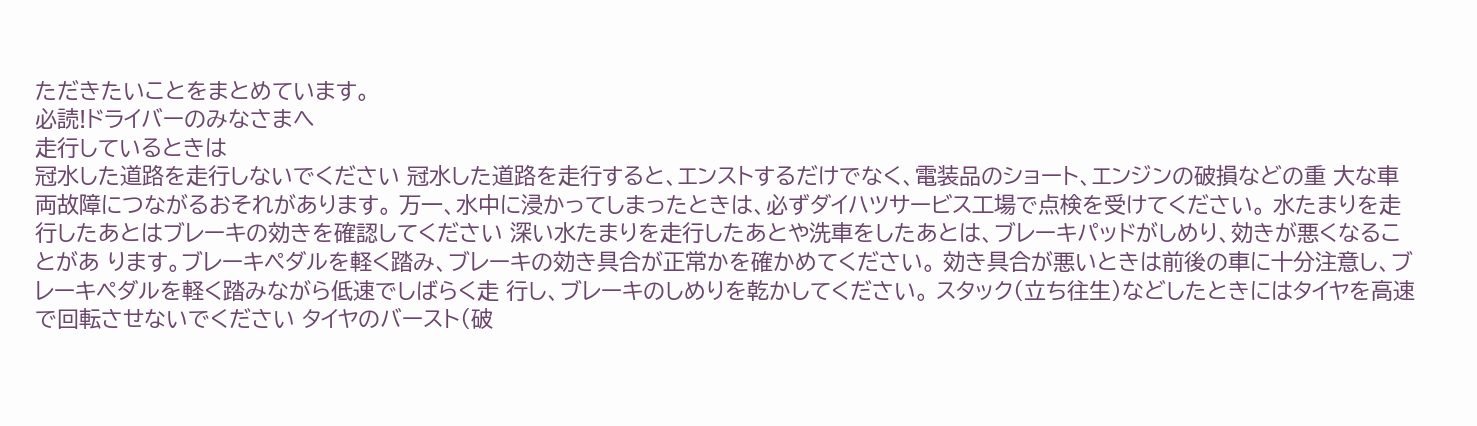ただきたいことをまとめています。
必読!ドライバーのみなさまへ
走行しているときは
冠水した道路を走行しないでください 冠水した道路を走行すると、エンストするだけでなく、電装品のショート、エンジンの破損などの重 大な車両故障につながるおそれがあります。 万一、水中に浸かってしまったときは、必ずダイハツサービス工場で点検を受けてください。 水たまりを走行したあとはブレーキの効きを確認してください 深い水たまりを走行したあとや洗車をしたあとは、ブレーキパッドがしめり、効きが悪くなることがあ ります。ブレーキペダルを軽く踏み、ブレーキの効き具合が正常かを確かめてください。 効き具合が悪いときは前後の車に十分注意し、ブレーキペダルを軽く踏みながら低速でしばらく走 行し、ブレーキのしめりを乾かしてください。 スタック(立ち往生)などしたときにはタイヤを高速で回転させないでください タイヤのバースト(破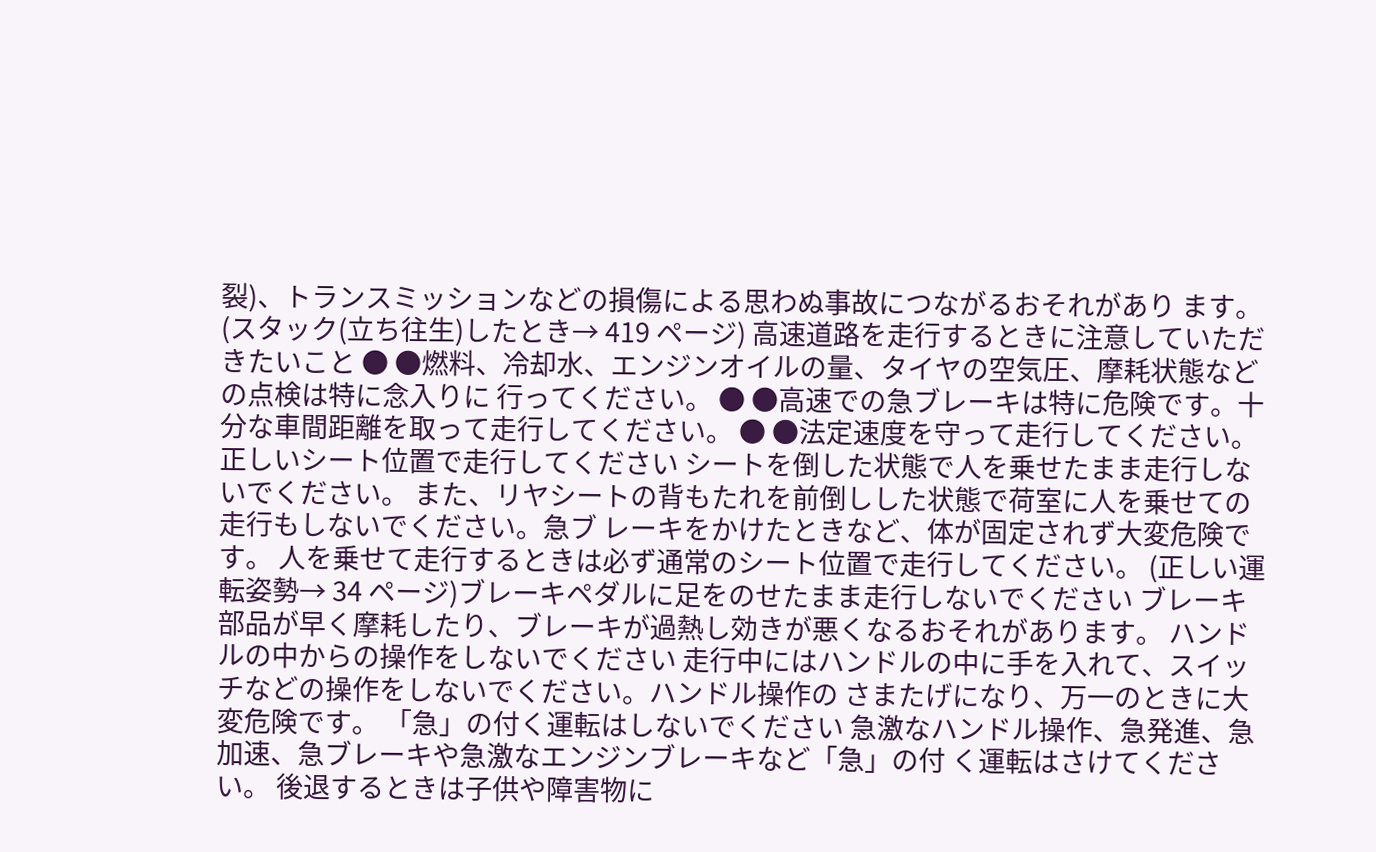裂)、トランスミッションなどの損傷による思わぬ事故につながるおそれがあり ます。 (スタック(立ち往生)したとき→ 419 ページ) 高速道路を走行するときに注意していただきたいこと ● ●燃料、冷却水、エンジンオイルの量、タイヤの空気圧、摩耗状態などの点検は特に念入りに 行ってください。 ● ●高速での急ブレーキは特に危険です。十分な車間距離を取って走行してください。 ● ●法定速度を守って走行してください。 正しいシート位置で走行してください シートを倒した状態で人を乗せたまま走行しないでください。 また、リヤシートの背もたれを前倒しした状態で荷室に人を乗せての走行もしないでください。急ブ レーキをかけたときなど、体が固定されず大変危険です。 人を乗せて走行するときは必ず通常のシート位置で走行してください。 (正しい運転姿勢→ 34 ページ)ブレーキペダルに足をのせたまま走行しないでください ブレーキ部品が早く摩耗したり、ブレーキが過熱し効きが悪くなるおそれがあります。 ハンドルの中からの操作をしないでください 走行中にはハンドルの中に手を入れて、スイッチなどの操作をしないでください。ハンドル操作の さまたげになり、万一のときに大変危険です。 「急」の付く運転はしないでください 急激なハンドル操作、急発進、急加速、急ブレーキや急激なエンジンブレーキなど「急」の付 く運転はさけてください。 後退するときは子供や障害物に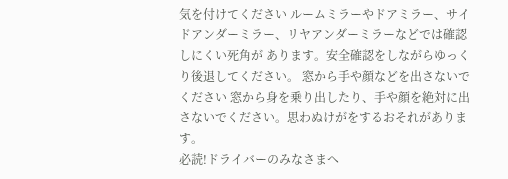気を付けてください ルームミラーやドアミラー、サイドアンダーミラー、リヤアンダーミラーなどでは確認しにくい死角が あります。安全確認をしながらゆっくり後退してください。 窓から手や顔などを出さないでください 窓から身を乗り出したり、手や顔を絶対に出さないでください。思わぬけがをするおそれがあります。
必読!ドライバーのみなさまへ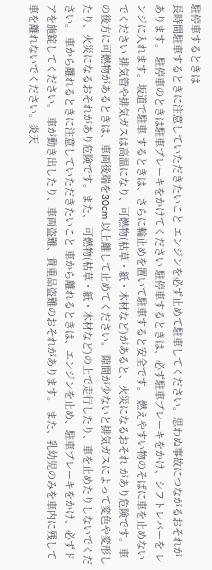駐停車するときは
長時間駐車するときに注意していただきたいこと エンジンを必ず止めて駐車してください。思わぬ事故につながるおそれがあります。 駐停車のときは駐車ブレーキをかけてください 駐停車するときは、必ず駐車ブレーキをかけ、シフトレバーを レンジに入れます。坂道で駐車 するときは、さらに輪止めを置いて駐車すると安全です。 燃えやすい物のそばに車を止めないでください 排気管や排気ガスは高温になり、可燃物(枯草・紙・木材など)があると、火災になるおそれ があり危険です。車の後方に可燃物があるときは、車両後端を30cm 以上離して止めてください。 隙間が少ないと排気ガスによって変色や変形したり、火災になるおそれがあり危険です。また、 可燃物(枯草・紙・木材など)の上で走行したり、車を止めたりしないでください。 車から離れるときに注意していただきたいこと 車から離れるときは、エンジンを止め、駐車ブレーキをかけ、必ずドアを施錠してください。 車が動き出したり、車両盗難、貴重品盗難のおそれがあります。 また、乳幼児のみを車内に残して車を離れないでください。炎天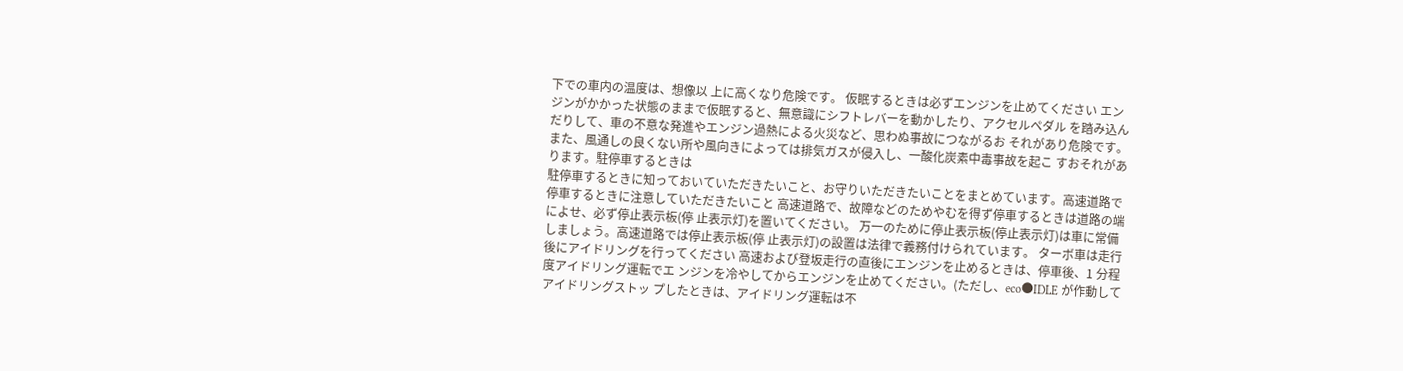下での車内の温度は、想像以 上に高くなり危険です。 仮眠するときは必ずエンジンを止めてください エンジンがかかった状態のままで仮眠すると、無意識にシフトレバーを動かしたり、アクセルペダル を踏み込んだりして、車の不意な発進やエンジン過熱による火災など、思わぬ事故につながるお それがあり危険です。 また、風通しの良くない所や風向きによっては排気ガスが侵入し、一酸化炭素中毒事故を起こ すおそれがあります。駐停車するときは
駐停車するときに知っておいていただきたいこと、お守りいただきたいことをまとめています。高速道路で停車するときに注意していただきたいこと 高速道路で、故障などのためやむを得ず停車するときは道路の端によせ、必ず停止表示板(停 止表示灯)を置いてください。 万一のために停止表示板(停止表示灯)は車に常備しましょう。高速道路では停止表示板(停 止表示灯)の設置は法律で義務付けられています。 ターボ車は走行後にアイドリングを行ってください 高速および登坂走行の直後にエンジンを止めるときは、停車後、1 分程度アイドリング運転でエ ンジンを冷やしてからエンジンを止めてください。(ただし、eco●IDLE が作動してアイドリングストッ プしたときは、アイドリング運転は不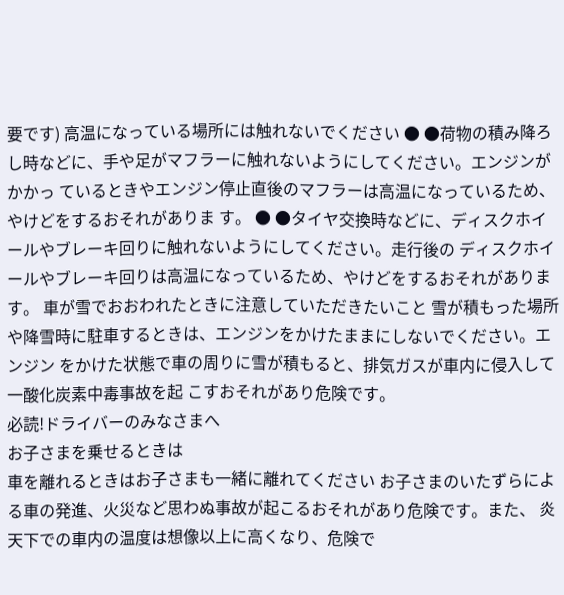要です) 高温になっている場所には触れないでください ● ●荷物の積み降ろし時などに、手や足がマフラーに触れないようにしてください。エンジンがかかっ ているときやエンジン停止直後のマフラーは高温になっているため、やけどをするおそれがありま す。 ● ●タイヤ交換時などに、ディスクホイールやブレーキ回りに触れないようにしてください。走行後の ディスクホイールやブレーキ回りは高温になっているため、やけどをするおそれがあります。 車が雪でおおわれたときに注意していただきたいこと 雪が積もった場所や降雪時に駐車するときは、エンジンをかけたままにしないでください。エンジン をかけた状態で車の周りに雪が積もると、排気ガスが車内に侵入して一酸化炭素中毒事故を起 こすおそれがあり危険です。
必読!ドライバーのみなさまへ
お子さまを乗せるときは
車を離れるときはお子さまも一緒に離れてください お子さまのいたずらによる車の発進、火災など思わぬ事故が起こるおそれがあり危険です。また、 炎天下での車内の温度は想像以上に高くなり、危険で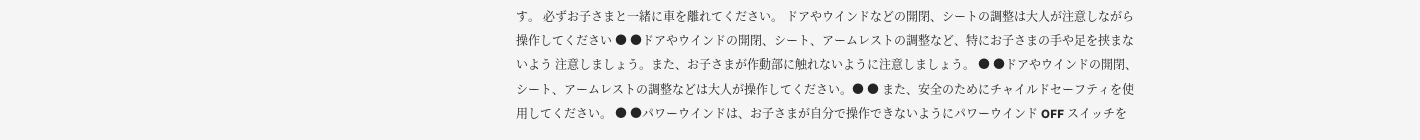す。 必ずお子さまと一緒に車を離れてください。 ドアやウインドなどの開閉、シートの調整は大人が注意しながら操作してください ● ●ドアやウインドの開閉、シート、アームレストの調整など、特にお子さまの手や足を挟まないよう 注意しましょう。また、お子さまが作動部に触れないように注意しましょう。 ● ●ドアやウインドの開閉、シート、アームレストの調整などは大人が操作してください。● ● また、安全のためにチャイルドセーフティを使用してください。 ● ●パワーウインドは、お子さまが自分で操作できないようにパワーウインド OFF スイッチを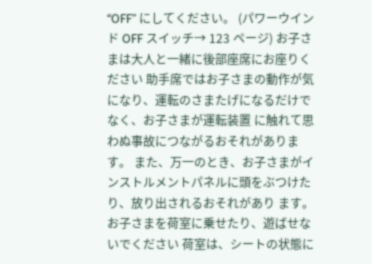“OFF” にしてください。 (パワーウインド OFF スイッチ→ 123 ページ) お子さまは大人と一緒に後部座席にお座りください 助手席ではお子さまの動作が気になり、運転のさまたげになるだけでなく、お子さまが運転装置 に触れて思わぬ事故につながるおそれがあります。 また、万一のとき、お子さまがインストルメントパネルに頭をぶつけたり、放り出されるおそれがあり ます。 お子さまを荷室に乗せたり、遊ばせないでください 荷室は、シートの状態に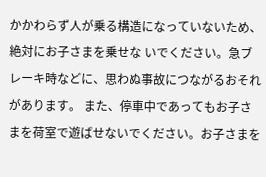かかわらず人が乗る構造になっていないため、絶対にお子さまを乗せな いでください。急ブレーキ時などに、思わぬ事故につながるおそれがあります。 また、停車中であってもお子さまを荷室で遊ばせないでください。お子さまを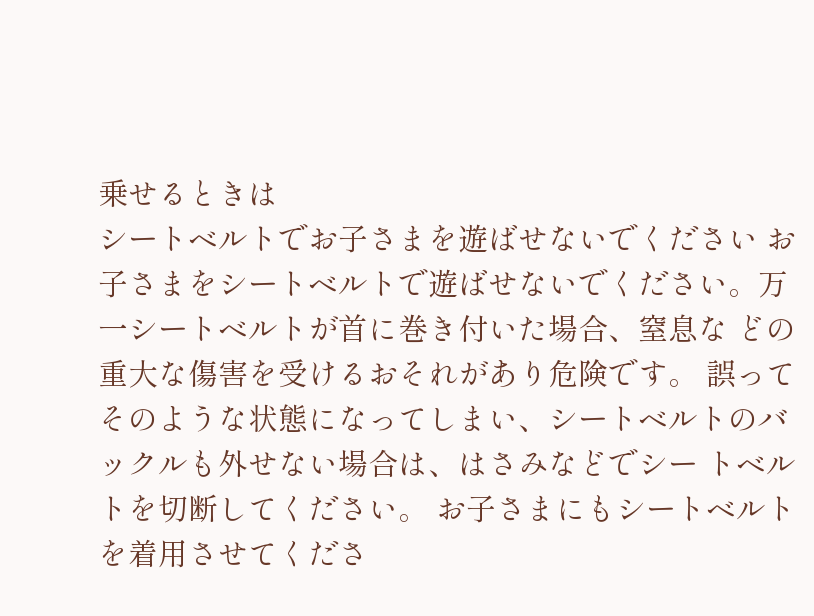乗せるときは
シートベルトでお子さまを遊ばせないでください お子さまをシートベルトで遊ばせないでください。万一シートベルトが首に巻き付いた場合、窒息な どの重大な傷害を受けるおそれがあり危険です。 誤ってそのような状態になってしまい、シートベルトのバックルも外せない場合は、はさみなどでシー トベルトを切断してください。 お子さまにもシートベルトを着用させてくださ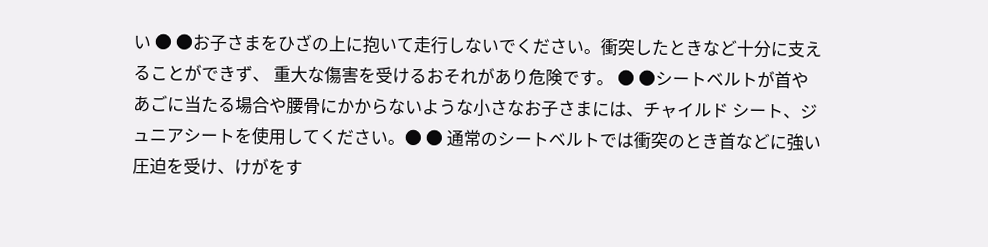い ● ●お子さまをひざの上に抱いて走行しないでください。衝突したときなど十分に支えることができず、 重大な傷害を受けるおそれがあり危険です。 ● ●シートベルトが首やあごに当たる場合や腰骨にかからないような小さなお子さまには、チャイルド シート、ジュニアシートを使用してください。● ● 通常のシートベルトでは衝突のとき首などに強い圧迫を受け、けがをす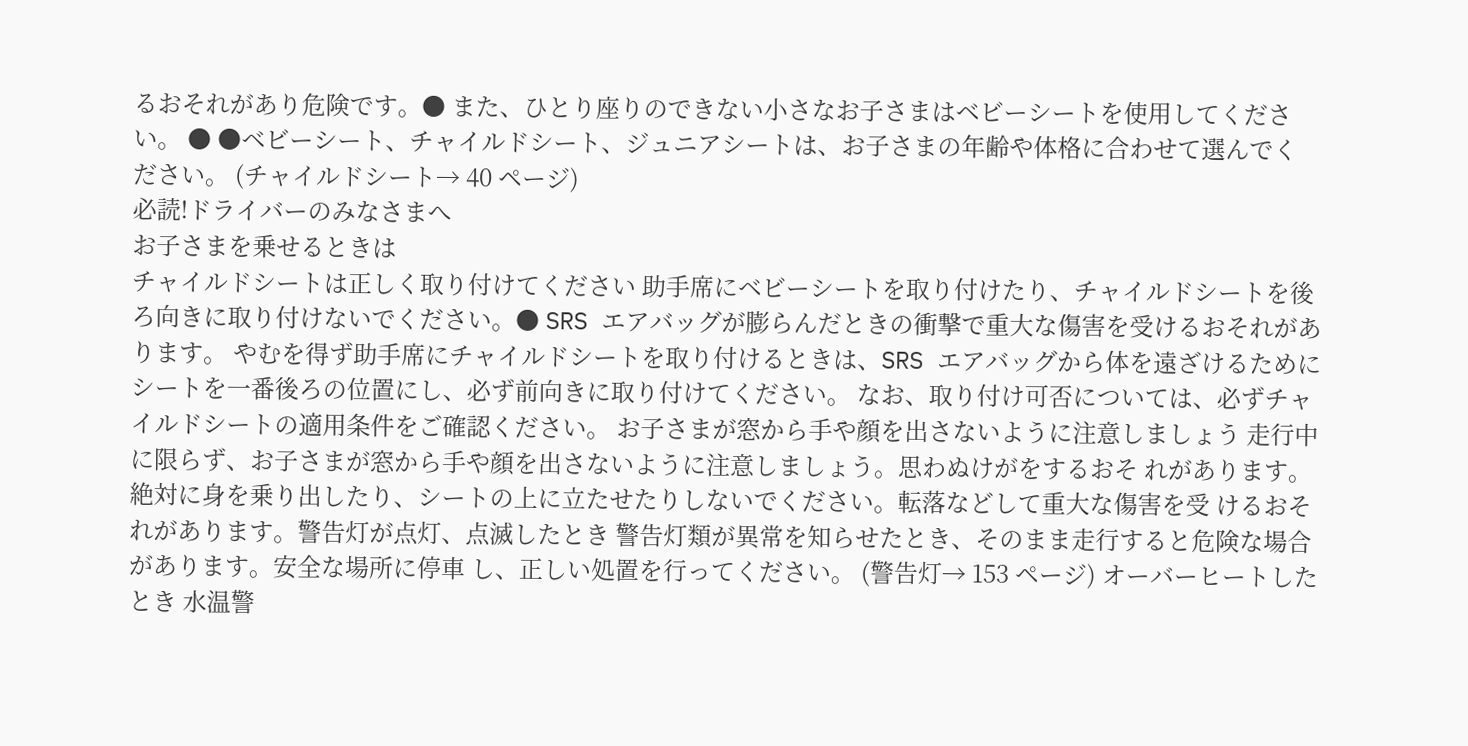るおそれがあり危険です。● また、ひとり座りのできない小さなお子さまはベビーシートを使用してください。 ● ●ベビーシート、チャイルドシート、ジュニアシートは、お子さまの年齢や体格に合わせて選んでく ださい。 (チャイルドシート→ 40 ページ)
必読!ドライバーのみなさまへ
お子さまを乗せるときは
チャイルドシートは正しく取り付けてください 助手席にベビーシートを取り付けたり、チャイルドシートを後ろ向きに取り付けないでください。● SRS エアバッグが膨らんだときの衝撃で重大な傷害を受けるおそれがあります。 やむを得ず助手席にチャイルドシートを取り付けるときは、SRS エアバッグから体を遠ざけるために シートを一番後ろの位置にし、必ず前向きに取り付けてください。 なお、取り付け可否については、必ずチャイルドシートの適用条件をご確認ください。 お子さまが窓から手や顔を出さないように注意しましょう 走行中に限らず、お子さまが窓から手や顔を出さないように注意しましょう。思わぬけがをするおそ れがあります。 絶対に身を乗り出したり、シートの上に立たせたりしないでください。転落などして重大な傷害を受 けるおそれがあります。警告灯が点灯、点滅したとき 警告灯類が異常を知らせたとき、そのまま走行すると危険な場合があります。安全な場所に停車 し、正しい処置を行ってください。 (警告灯→ 153 ページ) オーバーヒートしたとき 水温警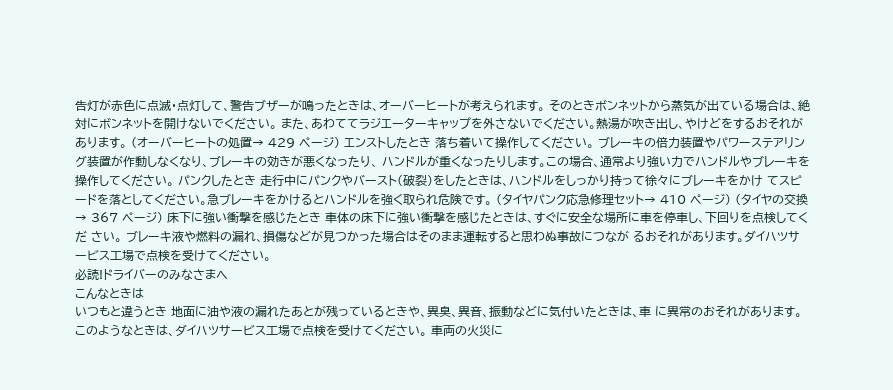告灯が赤色に点滅・点灯して、警告ブザーが鳴ったときは、オーバーヒートが考えられます。 そのときボンネットから蒸気が出ている場合は、絶対にボンネットを開けないでください。 また、あわててラジエーターキャップを外さないでください。熱湯が吹き出し、やけどをするおそれが あります。 (オーバーヒートの処置→ 429 ページ) エンストしたとき 落ち着いて操作してください。 ブレーキの倍力装置やパワーステアリング装置が作動しなくなり、ブレーキの効きが悪くなったり、 ハンドルが重くなったりします。この場合、通常より強い力でハンドルやブレーキを操作してください。 パンクしたとき 走行中にパンクやバースト(破裂)をしたときは、ハンドルをしっかり持って徐々にブレーキをかけ てスピードを落としてください。急ブレーキをかけるとハンドルを強く取られ危険です。 (タイヤパンク応急修理セット→ 410 ページ) (タイヤの交換→ 367 ページ) 床下に強い衝撃を感じたとき 車体の床下に強い衝撃を感じたときは、すぐに安全な場所に車を停車し、下回りを点検してくだ さい。 ブレーキ液や燃料の漏れ、損傷などが見つかった場合はそのまま運転すると思わぬ事故につなが るおそれがあります。ダイハツサービス工場で点検を受けてください。
必読!ドライバーのみなさまへ
こんなときは
いつもと違うとき 地面に油や液の漏れたあとが残っているときや、異臭、異音、振動などに気付いたときは、車 に異常のおそれがあります。このようなときは、ダイハツサービス工場で点検を受けてください。 車両の火災に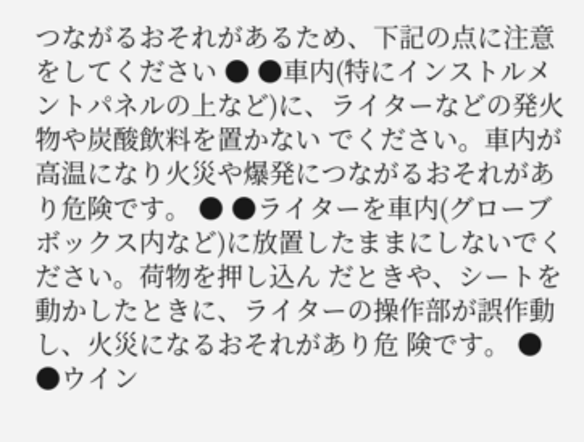つながるおそれがあるため、下記の点に注意をしてください ● ●車内(特にインストルメントパネルの上など)に、ライターなどの発火物や炭酸飲料を置かない でください。車内が高温になり火災や爆発につながるおそれがあり危険です。 ● ●ライターを車内(グローブボックス内など)に放置したままにしないでください。荷物を押し込ん だときや、シートを動かしたときに、ライターの操作部が誤作動し、火災になるおそれがあり危 険です。 ● ●ウイン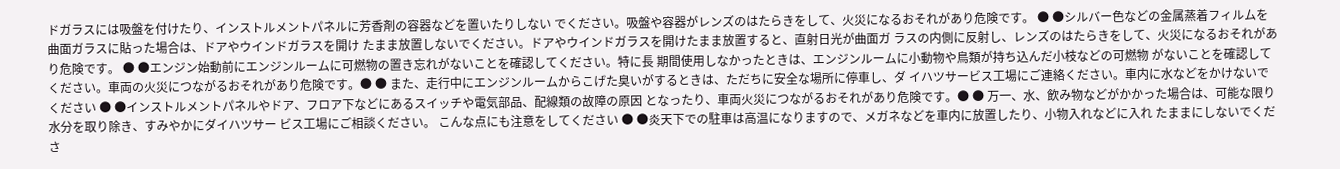ドガラスには吸盤を付けたり、インストルメントパネルに芳香剤の容器などを置いたりしない でください。吸盤や容器がレンズのはたらきをして、火災になるおそれがあり危険です。 ● ●シルバー色などの金属蒸着フィルムを曲面ガラスに貼った場合は、ドアやウインドガラスを開け たまま放置しないでください。ドアやウインドガラスを開けたまま放置すると、直射日光が曲面ガ ラスの内側に反射し、レンズのはたらきをして、火災になるおそれがあり危険です。 ● ●エンジン始動前にエンジンルームに可燃物の置き忘れがないことを確認してください。特に長 期間使用しなかったときは、エンジンルームに小動物や鳥類が持ち込んだ小枝などの可燃物 がないことを確認してください。車両の火災につながるおそれがあり危険です。● ● また、走行中にエンジンルームからこげた臭いがするときは、ただちに安全な場所に停車し、ダ イハツサービス工場にご連絡ください。車内に水などをかけないでください ● ●インストルメントパネルやドア、フロア下などにあるスイッチや電気部品、配線類の故障の原因 となったり、車両火災につながるおそれがあり危険です。● ● 万一、水、飲み物などがかかった場合は、可能な限り水分を取り除き、すみやかにダイハツサー ビス工場にご相談ください。 こんな点にも注意をしてください ● ●炎天下での駐車は高温になりますので、メガネなどを車内に放置したり、小物入れなどに入れ たままにしないでくださ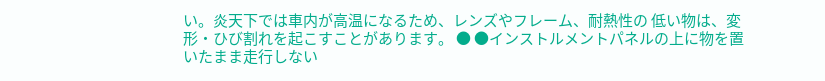い。炎天下では車内が高温になるため、レンズやフレーム、耐熱性の 低い物は、変形・ひび割れを起こすことがあります。 ● ●インストルメントパネルの上に物を置いたまま走行しない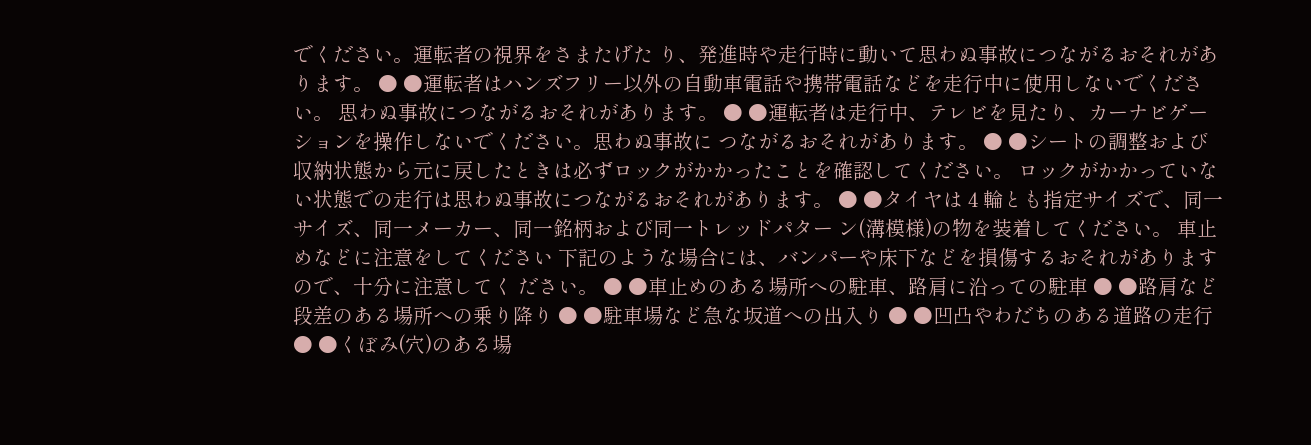でください。運転者の視界をさまたげた り、発進時や走行時に動いて思わぬ事故につながるおそれがあります。 ● ●運転者はハンズフリー以外の自動車電話や携帯電話などを走行中に使用しないでください。 思わぬ事故につながるおそれがあります。 ● ●運転者は走行中、テレビを見たり、カーナビゲーションを操作しないでください。思わぬ事故に つながるおそれがあります。 ● ●シートの調整および収納状態から元に戻したときは必ずロックがかかったことを確認してください。 ロックがかかっていない状態での走行は思わぬ事故につながるおそれがあります。 ● ●タイヤは 4 輪とも指定サイズで、同一サイズ、同一メーカー、同一銘柄および同一トレッドパター ン(溝模様)の物を装着してください。 車止めなどに注意をしてください 下記のような場合には、バンパーや床下などを損傷するおそれがありますので、十分に注意してく ださい。 ● ●車止めのある場所への駐車、路肩に沿っての駐車 ● ●路肩など段差のある場所への乗り降り ● ●駐車場など急な坂道への出入り ● ●凹凸やわだちのある道路の走行 ● ●くぼみ(穴)のある場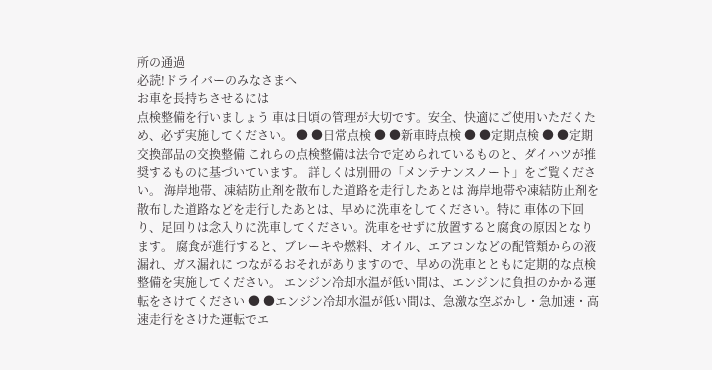所の通過
必読!ドライバーのみなさまへ
お車を長持ちさせるには
点検整備を行いましょう 車は日頃の管理が大切です。安全、快適にご使用いただくため、必ず実施してください。 ● ●日常点検 ● ●新車時点検 ● ●定期点検 ● ●定期交換部品の交換整備 これらの点検整備は法令で定められているものと、ダイハツが推奨するものに基づいています。 詳しくは別冊の「メンテナンスノート」をご覧ください。 海岸地帯、凍結防止剤を散布した道路を走行したあとは 海岸地帯や凍結防止剤を散布した道路などを走行したあとは、早めに洗車をしてください。特に 車体の下回り、足回りは念入りに洗車してください。洗車をせずに放置すると腐食の原因となり ます。 腐食が進行すると、ブレーキや燃料、オイル、エアコンなどの配管類からの液漏れ、ガス漏れに つながるおそれがありますので、早めの洗車とともに定期的な点検整備を実施してください。 エンジン冷却水温が低い間は、エンジンに負担のかかる運転をさけてください ● ●エンジン冷却水温が低い間は、急激な空ぶかし・急加速・高速走行をさけた運転でエ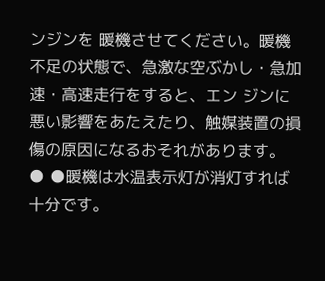ンジンを 暖機させてください。暖機不足の状態で、急激な空ぶかし・急加速・高速走行をすると、エン ジンに悪い影響をあたえたり、触媒装置の損傷の原因になるおそれがあります。 ● ●暖機は水温表示灯が消灯すれば十分です。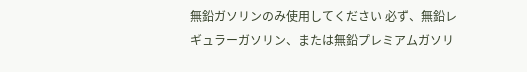無鉛ガソリンのみ使用してください 必ず、無鉛レギュラーガソリン、または無鉛プレミアムガソリ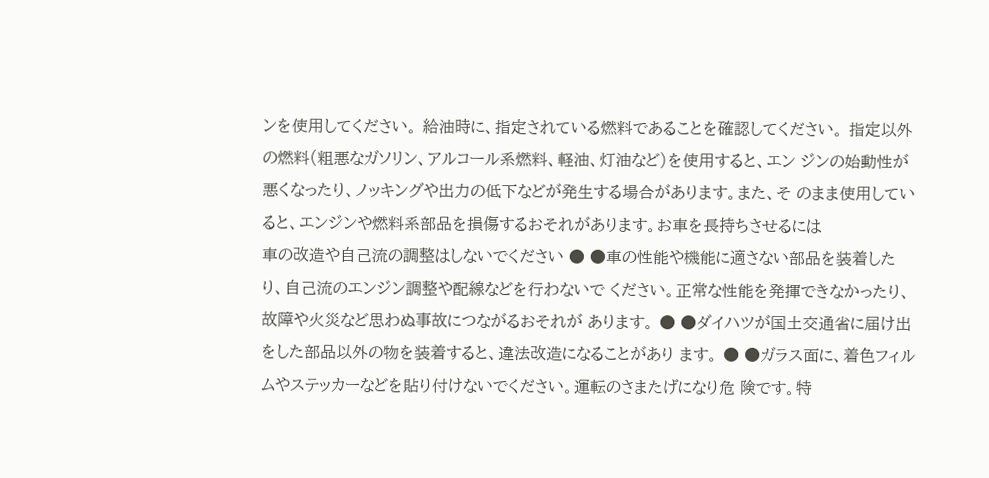ンを使用してください。 給油時に、指定されている燃料であることを確認してください。 指定以外の燃料(粗悪なガソリン、アルコール系燃料、軽油、灯油など)を使用すると、エン ジンの始動性が悪くなったり、ノッキングや出力の低下などが発生する場合があります。また、そ のまま使用していると、エンジンや燃料系部品を損傷するおそれがあります。お車を長持ちさせるには
車の改造や自己流の調整はしないでください ● ●車の性能や機能に適さない部品を装着したり、自己流のエンジン調整や配線などを行わないで ください。正常な性能を発揮できなかったり、故障や火災など思わぬ事故につながるおそれが あります。 ● ●ダイハツが国土交通省に届け出をした部品以外の物を装着すると、違法改造になることがあり ます。 ● ●ガラス面に、着色フィルムやステッカーなどを貼り付けないでください。運転のさまたげになり危 険です。特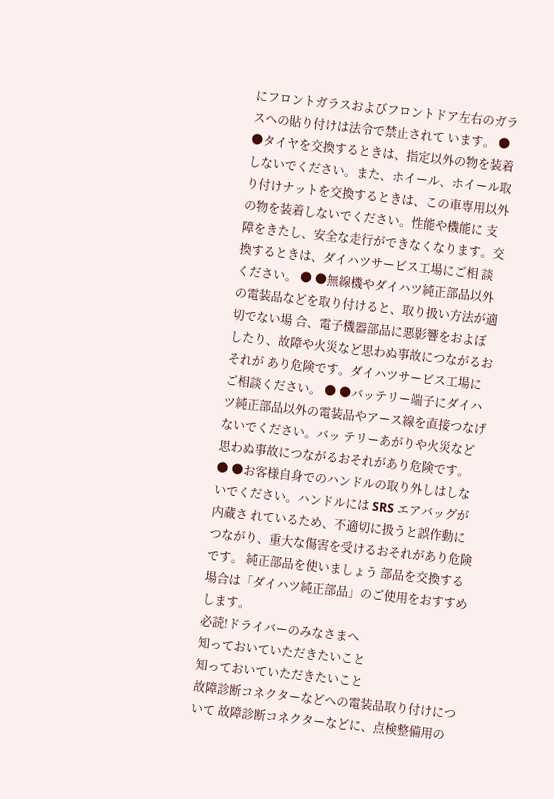にフロントガラスおよびフロントドア左右のガラスへの貼り付けは法令で禁止されて います。 ● ●タイヤを交換するときは、指定以外の物を装着しないでください。また、ホイール、ホイール取 り付けナットを交換するときは、この車専用以外の物を装着しないでください。性能や機能に 支障をきたし、安全な走行ができなくなります。交換するときは、ダイハツサービス工場にご相 談ください。 ● ●無線機やダイハツ純正部品以外の電装品などを取り付けると、取り扱い方法が適切でない場 合、電子機器部品に悪影響をおよぼしたり、故障や火災など思わぬ事故につながるおそれが あり危険です。ダイハツサービス工場にご相談ください。 ● ●バッテリー端子にダイハツ純正部品以外の電装品やアース線を直接つなげないでください。バッ テリーあがりや火災など思わぬ事故につながるおそれがあり危険です。 ● ●お客様自身でのハンドルの取り外しはしないでください。ハンドルには SRS エアバッグが内蔵さ れているため、不適切に扱うと誤作動につながり、重大な傷害を受けるおそれがあり危険です。 純正部品を使いましょう 部品を交換する場合は「ダイハツ純正部品」のご使用をおすすめします。
必読!ドライバーのみなさまへ
知っておいていただきたいこと
知っておいていただきたいこと
故障診断コネクターなどへの電装品取り付けについて 故障診断コネクターなどに、点検整備用の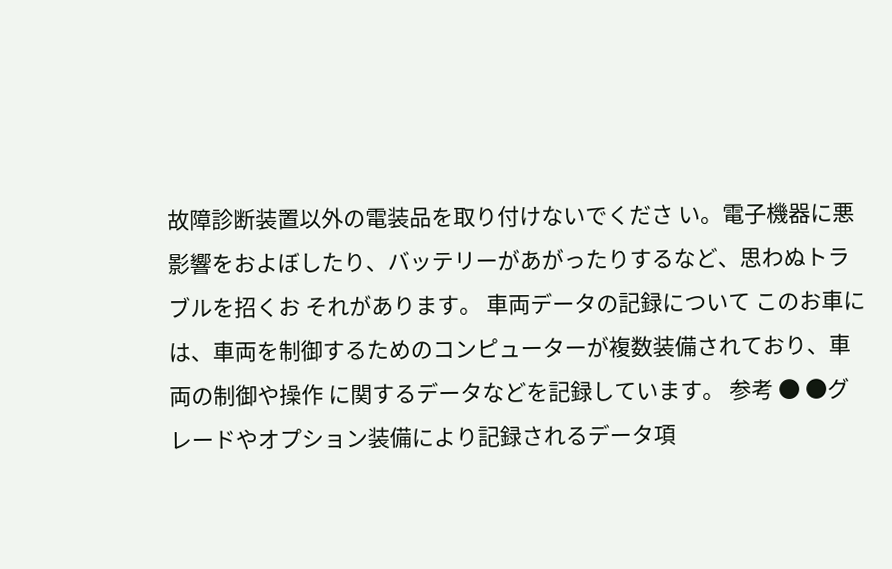故障診断装置以外の電装品を取り付けないでくださ い。電子機器に悪影響をおよぼしたり、バッテリーがあがったりするなど、思わぬトラブルを招くお それがあります。 車両データの記録について このお車には、車両を制御するためのコンピューターが複数装備されており、車両の制御や操作 に関するデータなどを記録しています。 参考 ● ●グレードやオプション装備により記録されるデータ項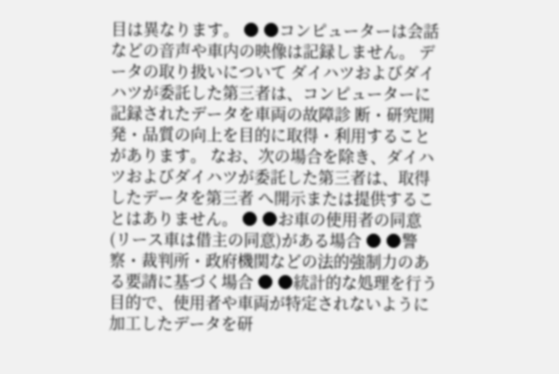目は異なります。 ● ●コンピューターは会話などの音声や車内の映像は記録しません。 データの取り扱いについて ダイハツおよびダイハツが委託した第三者は、コンピューターに記録されたデータを車両の故障診 断・研究開発・品質の向上を目的に取得・利用することがあります。 なお、次の場合を除き、ダイハツおよびダイハツが委託した第三者は、取得したデータを第三者 へ開示または提供することはありません。 ● ●お車の使用者の同意(リース車は借主の同意)がある場合 ● ●警察・裁判所・政府機関などの法的強制力のある要請に基づく場合 ● ●統計的な処理を行う目的で、使用者や車両が特定されないように加工したデータを研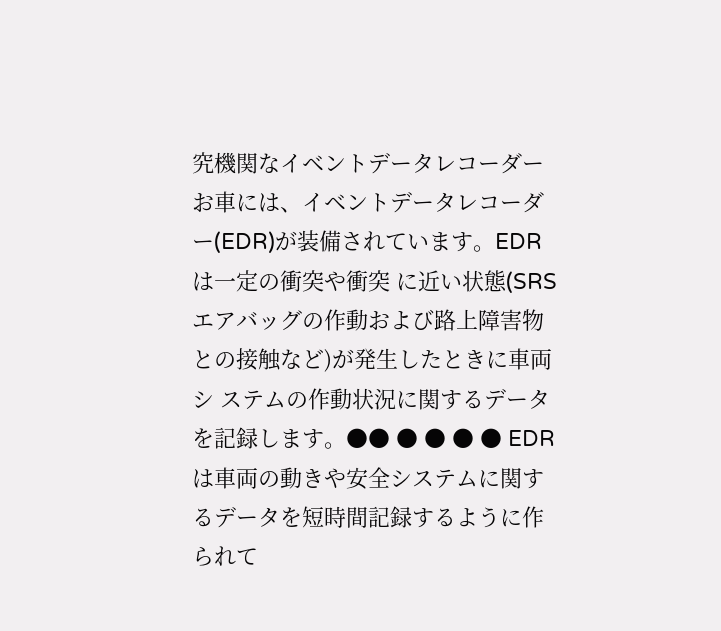究機関なイベントデータレコーダー お車には、イベントデータレコーダー(EDR)が装備されています。EDR は一定の衝突や衝突 に近い状態(SRS エアバッグの作動および路上障害物との接触など)が発生したときに車両シ ステムの作動状況に関するデータを記録します。●● ● ● ● ● EDR は車両の動きや安全システムに関するデータを短時間記録するように作られて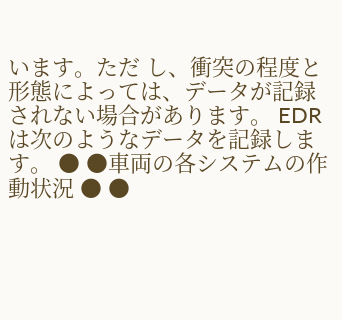います。ただ し、衝突の程度と形態によっては、データが記録されない場合があります。 EDR は次のようなデータを記録します。 ● ●車両の各システムの作動状況 ● ●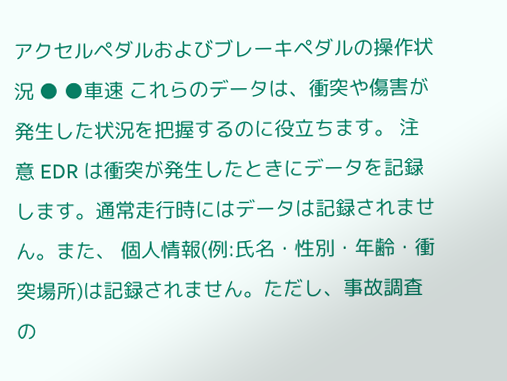アクセルペダルおよびブレーキペダルの操作状況 ● ●車速 これらのデータは、衝突や傷害が発生した状況を把握するのに役立ちます。 注意 EDR は衝突が発生したときにデータを記録します。通常走行時にはデータは記録されません。また、 個人情報(例:氏名・性別・年齢・衝突場所)は記録されません。ただし、事故調査の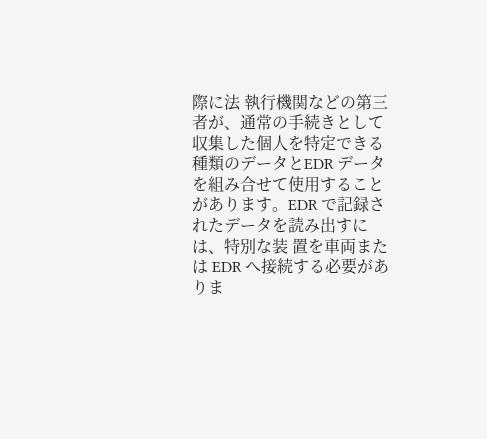際に法 執行機関などの第三者が、通常の手続きとして収集した個人を特定できる種類のデータとEDR データを組み合せて使用することがあります。EDR で記録されたデータを読み出すには、特別な装 置を車両または EDR へ接続する必要がありま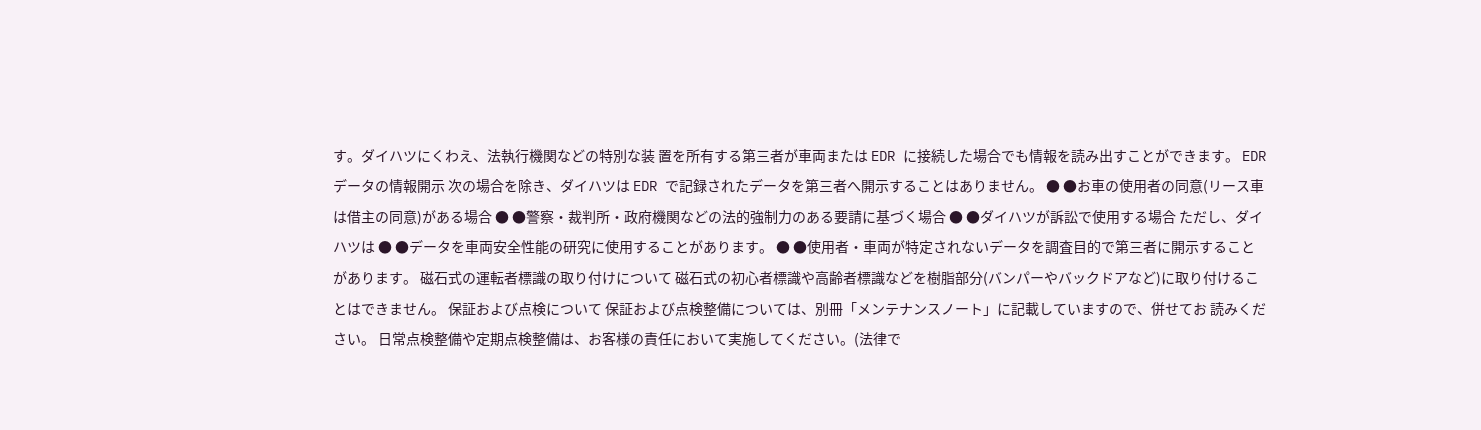す。ダイハツにくわえ、法執行機関などの特別な装 置を所有する第三者が車両または EDR に接続した場合でも情報を読み出すことができます。 EDR データの情報開示 次の場合を除き、ダイハツは EDR で記録されたデータを第三者へ開示することはありません。 ● ●お車の使用者の同意(リース車は借主の同意)がある場合 ● ●警察・裁判所・政府機関などの法的強制力のある要請に基づく場合 ● ●ダイハツが訴訟で使用する場合 ただし、ダイハツは ● ●データを車両安全性能の研究に使用することがあります。 ● ●使用者・車両が特定されないデータを調査目的で第三者に開示することがあります。 磁石式の運転者標識の取り付けについて 磁石式の初心者標識や高齢者標識などを樹脂部分(バンパーやバックドアなど)に取り付けるこ とはできません。 保証および点検について 保証および点検整備については、別冊「メンテナンスノート」に記載していますので、併せてお 読みください。 日常点検整備や定期点検整備は、お客様の責任において実施してください。(法律で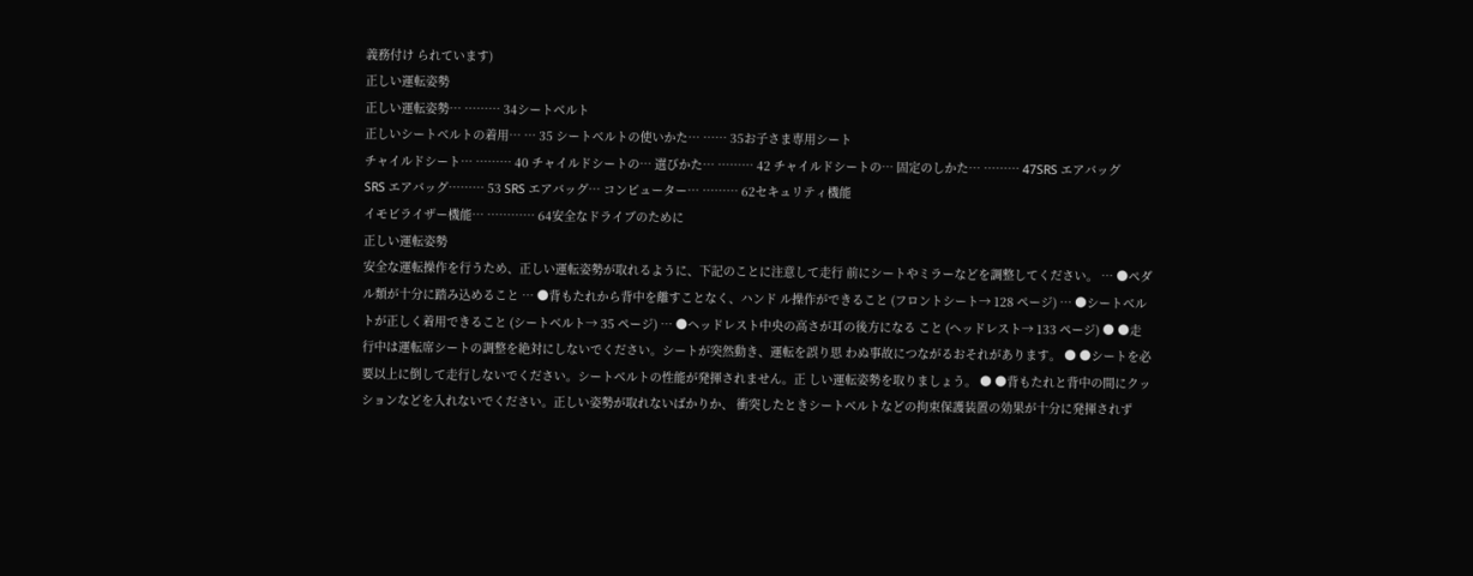義務付け られています)
正しい運転姿勢
正しい運転姿勢… ……… 34シートベルト
正しいシートベルトの着用… … 35 シートベルトの使いかた… …… 35お子さま専用シート
チャイルドシート… ……… 40 チャイルドシートの… 選びかた… ……… 42 チャイルドシートの… 固定のしかた… ……… 47SRS エアバッグ
SRS エアバッグ……… 53 SRS エアバッグ… コンピューター… ……… 62セキュリティ機能
イモビライザー機能… ………… 64安全なドライブのために
正しい運転姿勢
安全な運転操作を行うため、正しい運転姿勢が取れるように、下記のことに注意して走行 前にシートやミラーなどを調整してください。 … ●ペダル類が十分に踏み込めること … ●背もたれから背中を離すことなく、ハンド ル操作ができること (フロントシート→ 128 ページ) … ●シートベルトが正しく着用できること (シートベルト→ 35 ページ) … ●ヘッドレスト中央の高さが耳の後方になる こと (ヘッドレスト→ 133 ページ) ● ●走行中は運転席シートの調整を絶対にしないでください。シートが突然動き、運転を誤り思 わぬ事故につながるおそれがあります。 ● ●シートを必要以上に倒して走行しないでください。シートベルトの性能が発揮されません。正 しい運転姿勢を取りましょう。 ● ●背もたれと背中の間にクッションなどを入れないでください。正しい姿勢が取れないばかりか、 衝突したときシートベルトなどの拘束保護装置の効果が十分に発揮されず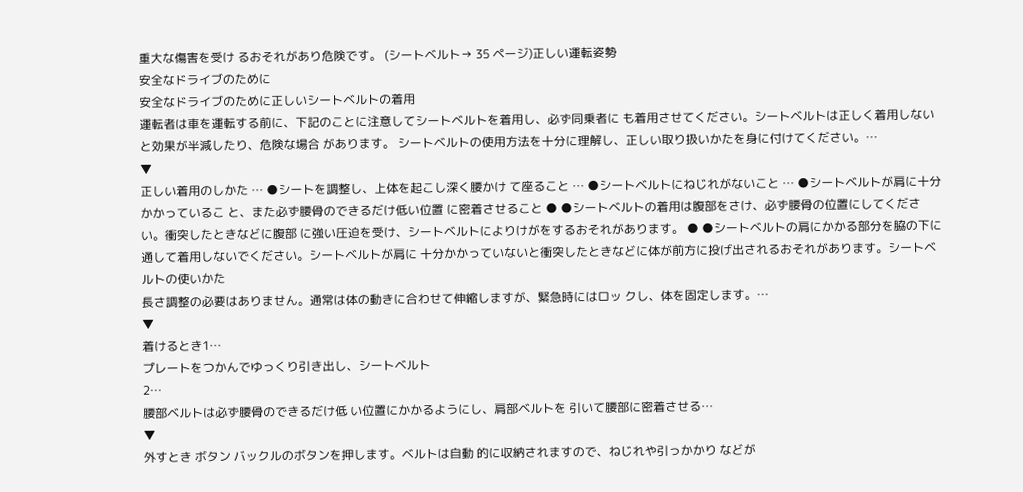重大な傷害を受け るおそれがあり危険です。 (シートベルト→ 35 ページ)正しい運転姿勢
安全なドライブのために
安全なドライブのために正しいシートベルトの着用
運転者は車を運転する前に、下記のことに注意してシートベルトを着用し、必ず同乗者に も着用させてください。シートベルトは正しく着用しないと効果が半減したり、危険な場合 があります。 シートベルトの使用方法を十分に理解し、正しい取り扱いかたを身に付けてください。…
▼
正しい着用のしかた … ●シートを調整し、上体を起こし深く腰かけ て座ること … ●シートベルトにねじれがないこと … ●シートベルトが肩に十分かかっているこ と、また必ず腰骨のできるだけ低い位置 に密着させること ● ●シートベルトの着用は腹部をさけ、必ず腰骨の位置にしてください。衝突したときなどに腹部 に強い圧迫を受け、シートベルトによりけがをするおそれがあります。 ● ●シートベルトの肩にかかる部分を脇の下に通して着用しないでください。シートベルトが肩に 十分かかっていないと衝突したときなどに体が前方に投げ出されるおそれがあります。シートベルトの使いかた
長さ調整の必要はありません。通常は体の動きに合わせて伸縮しますが、緊急時にはロッ クし、体を固定します。…
▼
着けるとき1…
プレートをつかんでゆっくり引き出し、シートベルト
2…
腰部ベルトは必ず腰骨のできるだけ低 い位置にかかるようにし、肩部ベルトを 引いて腰部に密着させる…
▼
外すとき ボタン バックルのボタンを押します。ベルトは自動 的に収納されますので、ねじれや引っかかり などが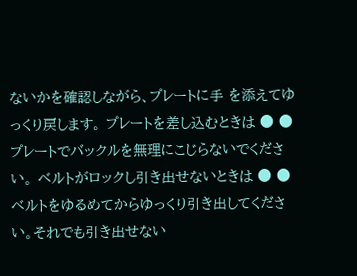ないかを確認しながら、プレートに手 を添えてゆっくり戻します。 プレートを差し込むときは ● ●プレートでバックルを無理にこじらないでください。 ベルトがロックし引き出せないときは ● ●ベルトをゆるめてからゆっくり引き出してください。それでも引き出せない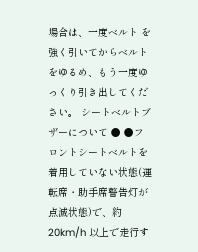場合は、一度ベルト を強く引いてからベルトをゆるめ、もう一度ゆっくり引き出してください。 シートベルトブザーについて ● ●フロントシートベルトを着用していない状態(運転席・助手席警告灯が点滅状態)で、約 20km/h 以上で走行す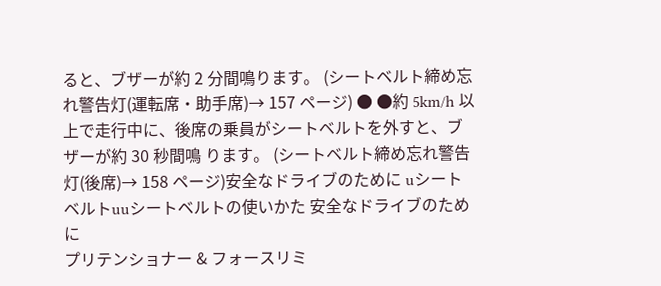ると、ブザーが約 2 分間鳴ります。 (シートベルト締め忘れ警告灯(運転席・助手席)→ 157 ページ) ● ●約 5km/h 以上で走行中に、後席の乗員がシートベルトを外すと、ブザーが約 30 秒間鳴 ります。 (シートベルト締め忘れ警告灯(後席)→ 158 ページ)安全なドライブのために uシートベルトuuシートベルトの使いかた 安全なドライブのために
プリテンショナー & フォースリミ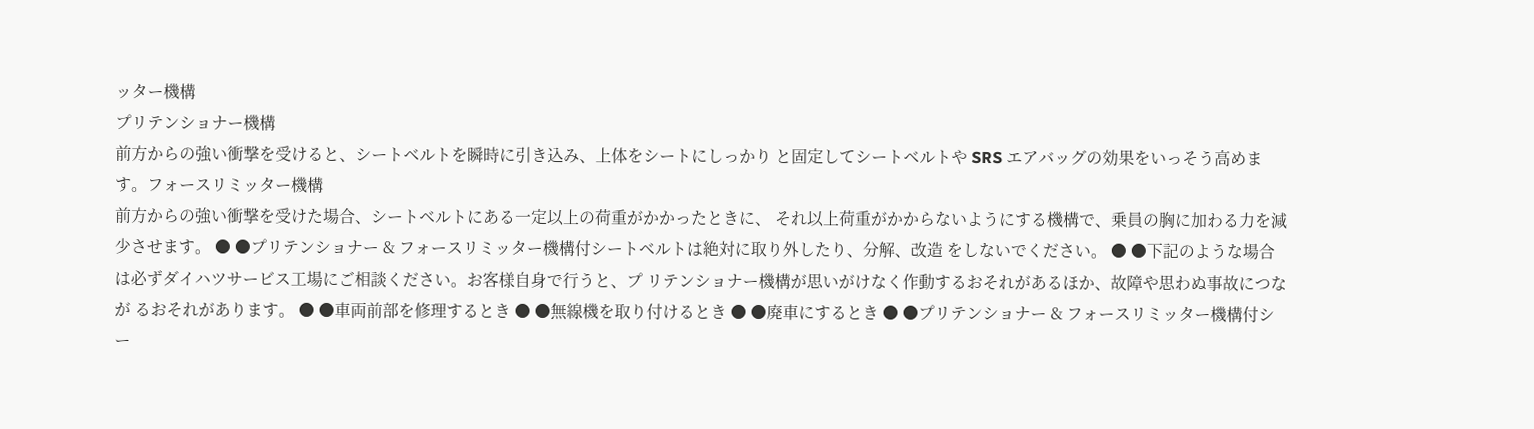ッター機構
プリテンショナー機構
前方からの強い衝撃を受けると、シートベルトを瞬時に引き込み、上体をシートにしっかり と固定してシートベルトや SRS エアバッグの効果をいっそう高めます。フォースリミッター機構
前方からの強い衝撃を受けた場合、シートベルトにある一定以上の荷重がかかったときに、 それ以上荷重がかからないようにする機構で、乗員の胸に加わる力を減少させます。 ● ●プリテンショナー & フォースリミッター機構付シートベルトは絶対に取り外したり、分解、改造 をしないでください。 ● ●下記のような場合は必ずダイハツサービス工場にご相談ください。お客様自身で行うと、プ リテンショナー機構が思いがけなく作動するおそれがあるほか、故障や思わぬ事故につなが るおそれがあります。 ● ●車両前部を修理するとき ● ●無線機を取り付けるとき ● ●廃車にするとき ● ●プリテンショナー & フォースリミッター機構付シー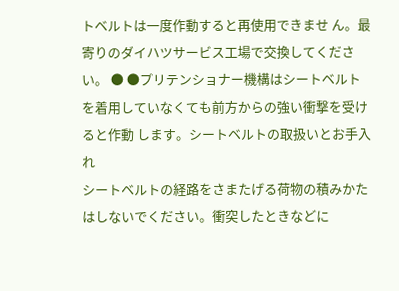トベルトは一度作動すると再使用できませ ん。最寄りのダイハツサービス工場で交換してください。 ● ●プリテンショナー機構はシートベルトを着用していなくても前方からの強い衝撃を受けると作動 します。シートベルトの取扱いとお手入れ
シートベルトの経路をさまたげる荷物の積みかたはしないでください。衝突したときなどに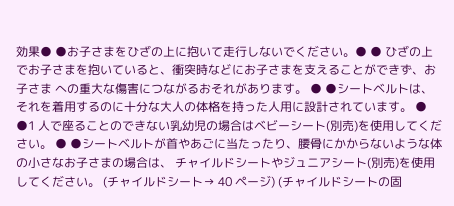効果● ●お子さまをひざの上に抱いて走行しないでください。● ● ひざの上でお子さまを抱いていると、衝突時などにお子さまを支えることができず、お子さま への重大な傷害につながるおそれがあります。 ● ●シートベルトは、それを着用するのに十分な大人の体格を持った人用に設計されています。 ● ●1 人で座ることのできない乳幼児の場合はベビーシート(別売)を使用してください。 ● ●シートベルトが首やあごに当たったり、腰骨にかからないような体の小さなお子さまの場合は、 チャイルドシートやジュニアシート(別売)を使用してください。 (チャイルドシート→ 40 ページ) (チャイルドシートの固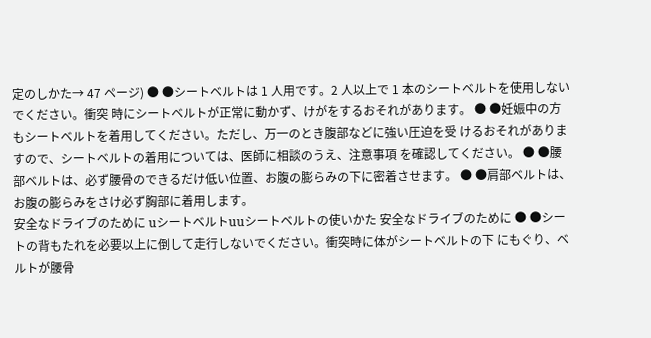定のしかた→ 47 ページ) ● ●シートベルトは 1 人用です。2 人以上で 1 本のシートベルトを使用しないでください。衝突 時にシートベルトが正常に動かず、けがをするおそれがあります。 ● ●妊娠中の方もシートベルトを着用してください。ただし、万一のとき腹部などに強い圧迫を受 けるおそれがありますので、シートベルトの着用については、医師に相談のうえ、注意事項 を確認してください。 ● ●腰部ベルトは、必ず腰骨のできるだけ低い位置、お腹の膨らみの下に密着させます。 ● ●肩部ベルトは、お腹の膨らみをさけ必ず胸部に着用します。
安全なドライブのために uシートベルトuuシートベルトの使いかた 安全なドライブのために ● ●シートの背もたれを必要以上に倒して走行しないでください。衝突時に体がシートベルトの下 にもぐり、ベルトが腰骨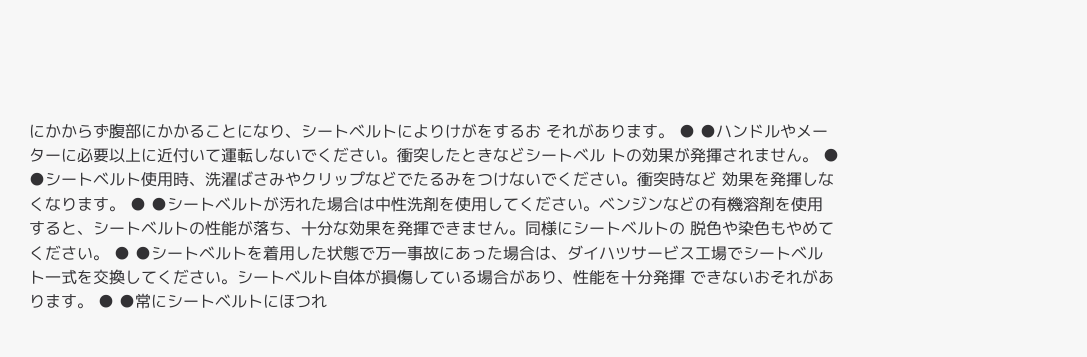にかからず腹部にかかることになり、シートベルトによりけがをするお それがあります。 ● ●ハンドルやメーターに必要以上に近付いて運転しないでください。衝突したときなどシートベル トの効果が発揮されません。 ● ●シートベルト使用時、洗濯ばさみやクリップなどでたるみをつけないでください。衝突時など 効果を発揮しなくなります。 ● ●シートベルトが汚れた場合は中性洗剤を使用してください。ベンジンなどの有機溶剤を使用 すると、シートベルトの性能が落ち、十分な効果を発揮できません。同様にシートベルトの 脱色や染色もやめてください。 ● ●シートベルトを着用した状態で万一事故にあった場合は、ダイハツサービス工場でシートベル ト一式を交換してください。シートベルト自体が損傷している場合があり、性能を十分発揮 できないおそれがあります。 ● ●常にシートベルトにほつれ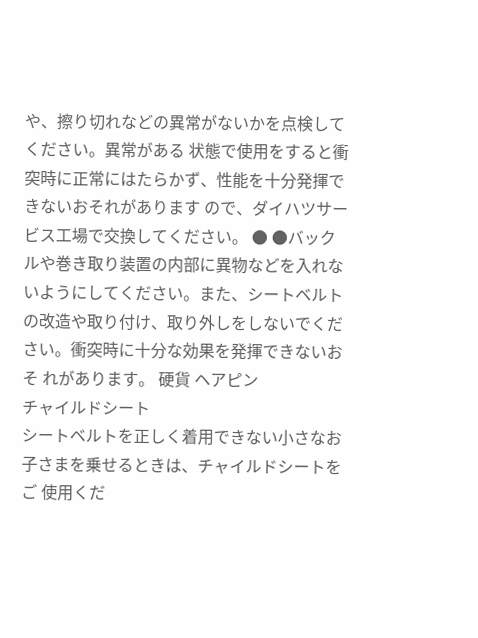や、擦り切れなどの異常がないかを点検してください。異常がある 状態で使用をすると衝突時に正常にはたらかず、性能を十分発揮できないおそれがあります ので、ダイハツサービス工場で交換してください。 ● ●バックルや巻き取り装置の内部に異物などを入れないようにしてください。また、シートベルト の改造や取り付け、取り外しをしないでください。衝突時に十分な効果を発揮できないおそ れがあります。 硬貨 ヘアピン
チャイルドシート
シートベルトを正しく着用できない小さなお子さまを乗せるときは、チャイルドシートをご 使用くだ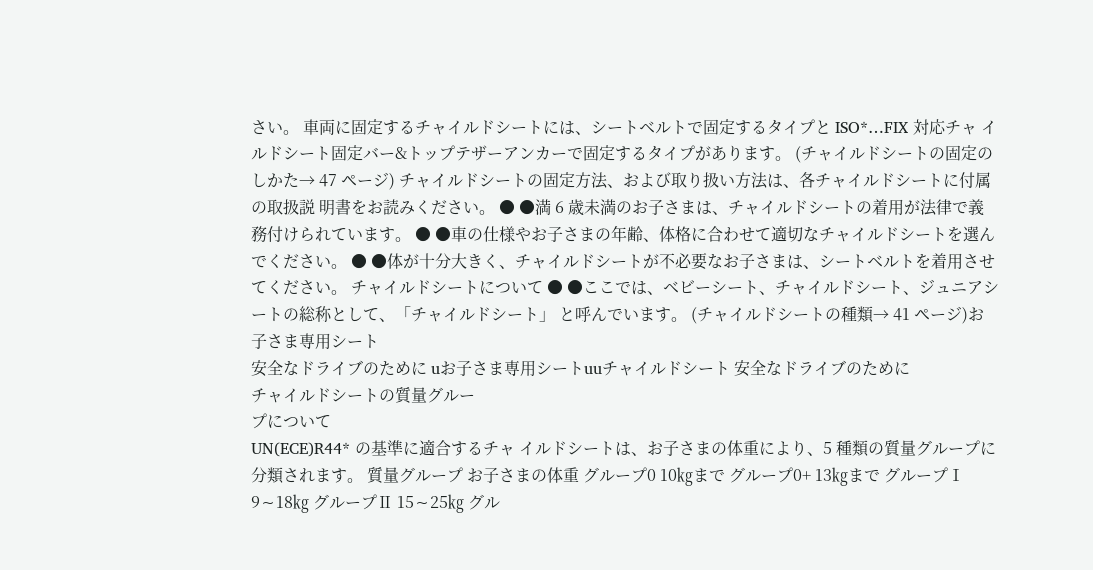さい。 車両に固定するチャイルドシートには、シートベルトで固定するタイプと ISO*…FIX 対応チャ イルドシート固定バー&トップテザーアンカーで固定するタイプがあります。 (チャイルドシートの固定のしかた→ 47 ページ) チャイルドシートの固定方法、および取り扱い方法は、各チャイルドシートに付属の取扱説 明書をお読みください。 ● ●満 6 歳未満のお子さまは、チャイルドシートの着用が法律で義務付けられています。 ● ●車の仕様やお子さまの年齢、体格に合わせて適切なチャイルドシートを選んでください。 ● ●体が十分大きく、チャイルドシートが不必要なお子さまは、シートベルトを着用させてください。 チャイルドシートについて ● ●ここでは、ベビーシート、チャイルドシート、ジュニアシートの総称として、「チャイルドシート」 と呼んでいます。 (チャイルドシートの種類→ 41 ページ)お子さま専用シート
安全なドライブのために uお子さま専用シートuuチャイルドシート 安全なドライブのために
チャイルドシートの質量グルー
プについて
UN(ECE)R44* の基準に適合するチャ イルドシートは、お子さまの体重により、5 種類の質量グループに分類されます。 質量グループ お子さまの体重 グループ0 10㎏まで グループ0+ 13㎏まで グループⅠ 9∼18㎏ グループⅡ 15∼25㎏ グル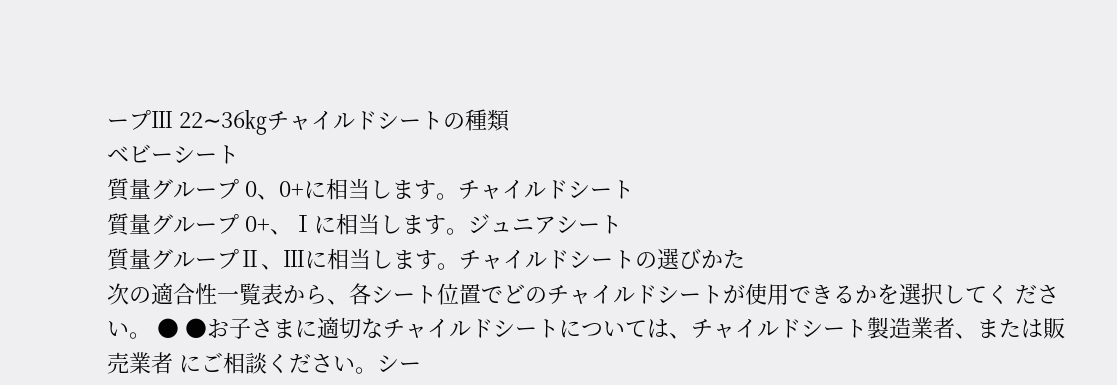ープⅢ 22∼36㎏チャイルドシートの種類
ベビーシート
質量グループ 0、0+に相当します。チャイルドシート
質量グループ 0+、Ⅰに相当します。ジュニアシート
質量グループⅡ、Ⅲに相当します。チャイルドシートの選びかた
次の適合性一覧表から、各シート位置でどのチャイルドシートが使用できるかを選択してく ださい。 ● ●お子さまに適切なチャイルドシートについては、チャイルドシート製造業者、または販売業者 にご相談ください。シー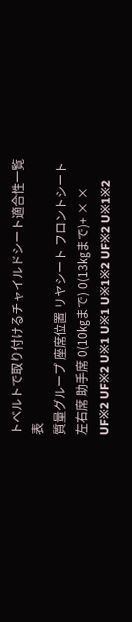トベルトで取り付けるチャイルドシート適合性一覧表
質量グループ 座席位置 リヤシート フロントシート 左右席 助手席 0(10㎏まで) 0(13㎏まで)+ × × UF※2 UF※2 U※1 U※1 U※1※2 UF※2 U※1※2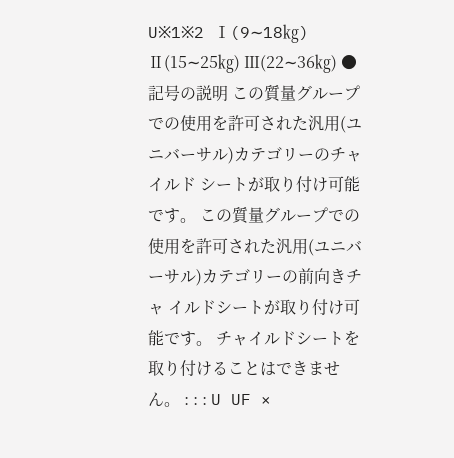U※1※2 Ⅰ(9∼18㎏) Ⅱ(15∼25㎏) Ⅲ(22∼36㎏) ●記号の説明 この質量グループでの使用を許可された汎用(ユニバーサル)カテゴリーのチャイルド シートが取り付け可能です。 この質量グループでの使用を許可された汎用(ユニバーサル)カテゴリーの前向きチャ イルドシートが取り付け可能です。 チャイルドシートを取り付けることはできません。 : : : U UF ×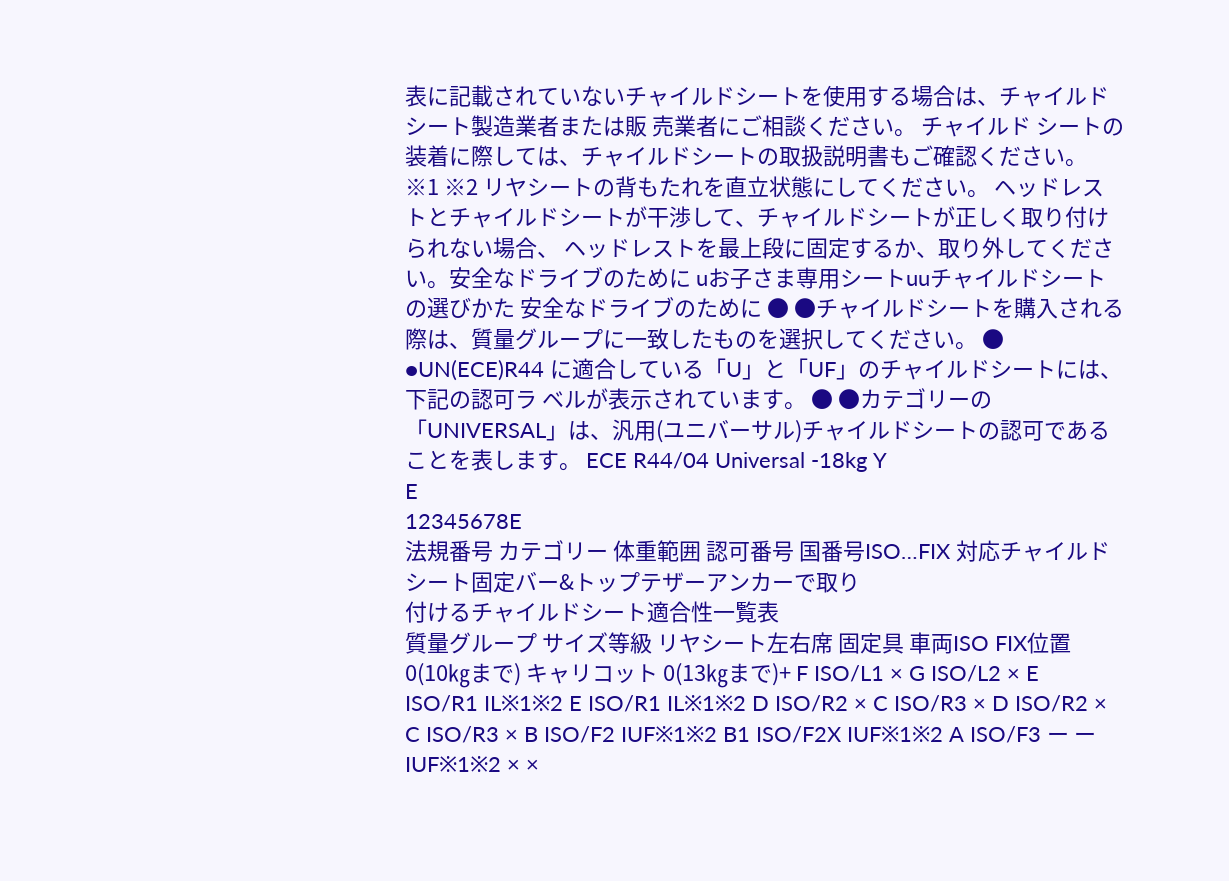表に記載されていないチャイルドシートを使用する場合は、チャイルドシート製造業者または販 売業者にご相談ください。 チャイルド シートの装着に際しては、チャイルドシートの取扱説明書もご確認ください。 ※1 ※2 リヤシートの背もたれを直立状態にしてください。 ヘッドレストとチャイルドシートが干渉して、チャイルドシートが正しく取り付けられない場合、 ヘッドレストを最上段に固定するか、取り外してください。安全なドライブのために uお子さま専用シートuuチャイルドシートの選びかた 安全なドライブのために ● ●チャイルドシートを購入される際は、質量グループに一致したものを選択してください。 ● ●UN(ECE)R44 に適合している「U」と「UF」のチャイルドシートには、下記の認可ラ ベルが表示されています。 ● ●カテゴリーの「UNIVERSAL」は、汎用(ユニバーサル)チャイルドシートの認可である ことを表します。 ECE R44/04 Universal -18kg Y
E
12345678E
法規番号 カテゴリー 体重範囲 認可番号 国番号ISO…FIX 対応チャイルドシート固定バー&トップテザーアンカーで取り
付けるチャイルドシート適合性一覧表
質量グループ サイズ等級 リヤシート左右席 固定具 車両ISO FIX位置 0(10㎏まで) キャリコット 0(13㎏まで)+ F ISO/L1 × G ISO/L2 × E ISO/R1 IL※1※2 E ISO/R1 IL※1※2 D ISO/R2 × C ISO/R3 × D ISO/R2 × C ISO/R3 × B ISO/F2 IUF※1※2 B1 ISO/F2X IUF※1※2 A ISO/F3 ー ー IUF※1※2 × ×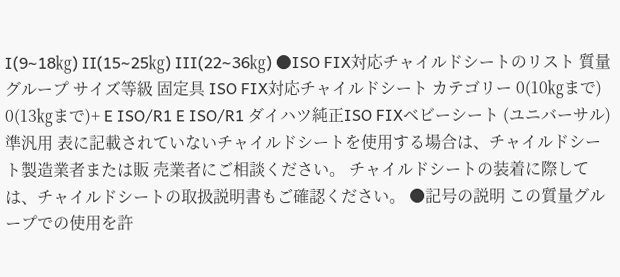Ⅰ(9∼18㎏) Ⅱ(15∼25㎏) Ⅲ(22∼36㎏) ●ISO FIX対応チャイルドシートのリスト 質量グループ サイズ等級 固定具 ISO FIX対応チャイルドシート カテゴリー 0(10㎏まで) 0(13㎏まで)+ E ISO/R1 E ISO/R1 ダイハツ純正ISO FIXベビーシート (ユニバーサル) 準汎用 表に記載されていないチャイルドシートを使用する場合は、チャイルドシート製造業者または販 売業者にご相談ください。 チャイルドシートの装着に際しては、チャイルドシートの取扱説明書もご確認ください。 ●記号の説明 この質量グループでの使用を許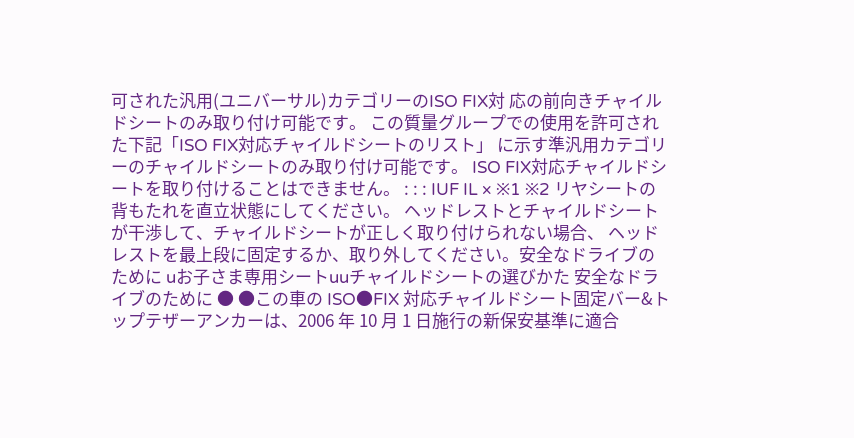可された汎用(ユニバーサル)カテゴリーのISO FIX対 応の前向きチャイルドシートのみ取り付け可能です。 この質量グループでの使用を許可された下記「ISO FIX対応チャイルドシートのリスト」 に示す準汎用カテゴリーのチャイルドシートのみ取り付け可能です。 ISO FIX対応チャイルドシートを取り付けることはできません。 : : : IUF IL × ※1 ※2 リヤシートの背もたれを直立状態にしてください。 ヘッドレストとチャイルドシートが干渉して、チャイルドシートが正しく取り付けられない場合、 ヘッドレストを最上段に固定するか、取り外してください。安全なドライブのために uお子さま専用シートuuチャイルドシートの選びかた 安全なドライブのために ● ●この車の ISO●FIX 対応チャイルドシート固定バー&トップテザーアンカーは、2006 年 10 月 1 日施行の新保安基準に適合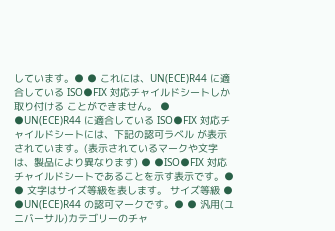しています。● ● これには、UN(ECE)R44 に適合している ISO●FIX 対応チャイルドシートしか取り付ける ことができません。 ● ●UN(ECE)R44 に適合している ISO●FIX 対応チャイルドシートには、下記の認可ラベル が表示されています。(表示されているマークや文字は、製品により異なります) ● ●ISO●FIX 対応チャイルドシートであることを示す表示です。● ● 文字はサイズ等級を表します。 サイズ等級 ● ●UN(ECE)R44 の認可マークです。● ● 汎用(ユニバーサル)カテゴリーのチャ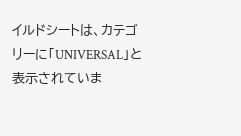イルドシートは、カテゴリーに「UNIVERSAL」と 表示されていま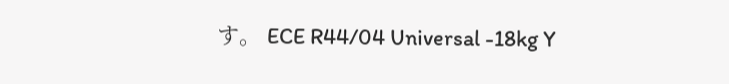す。 ECE R44/04 Universal -18kg Y